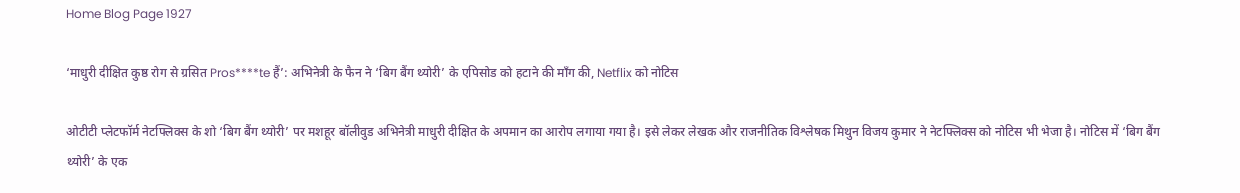Home Blog Page 1927

‘माधुरी दीक्षित कुष्ठ रोग से ग्रसित Pros****te हैं’: अभिनेत्री के फैन ने ‘बिग बैंग थ्योरी’ के एपिसोड को हटाने की माँग की, Netflix को नोटिस

ओटीटी प्लेटफॉर्म नेटफ्लिक्स के शो ‘बिग बैंग थ्योरी’ पर मशहूर बॉलीवुड अभिनेत्री माधुरी दीक्षित के अपमान का आरोप लगाया गया है। इसे लेकर लेखक और राजनीतिक विश्लेषक मिथुन विजय कुमार ने नेटफ्लिक्स को नोटिस भी भेजा है। नोटिस में ‘बिग बैंग थ्योरी’ के एक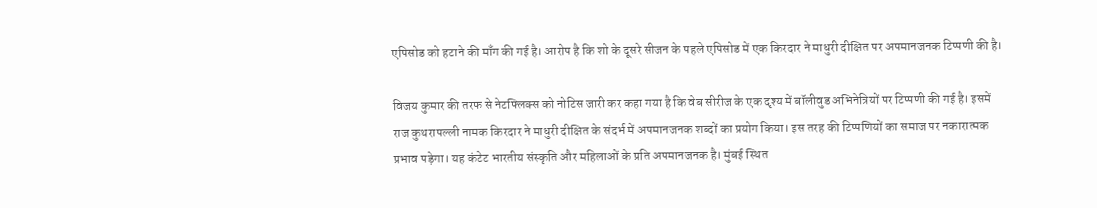एपिसोड को हटाने की माँग की गई है। आरोप है कि शो के दूसरे सीजन के पहले एपिसोड में एक किरदार ने माधुरी दीक्षित पर अपमानजनक टिप्पणी की है।

विजय कुमार की तरफ से नेटफ्लिक्स को नोटिस जारी कर कहा गया है कि वेब सीरीज के एक दृश्य में बॉलीवुड अभिनेत्रियों पर टिप्पणी की गई है। इसमें राज कुथरापल्ली नामक किरदार ने माधुरी दीक्षित के संदर्भ में अपमानजनक शब्दों का प्रयोग किया। इस तरह की टिप्पणियों का समाज पर नकारात्मक प्रभाव पड़ेगा। यह कंटेट भारतीय संस्कृति और महिलाओं के प्रति अपमानजनक है। मुंबई स्थित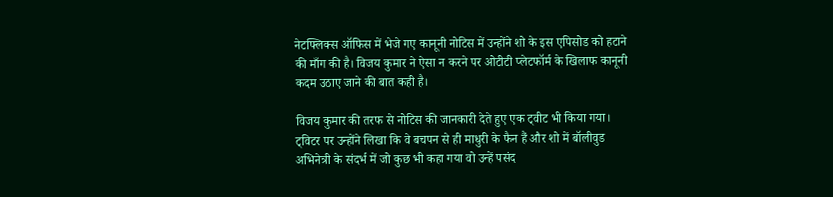नेटफ्लिक्स ऑफिस में भेजे गए कानूनी नोटिस में उन्होंने शो के इस एपिसोड को हटाने की माँग की है। विजय कुमार ने ऐसा न करने पर ओटीटी प्लेटफॉर्म के खिलाफ कानूनी कदम उठाए जाने की बात कही है।

विजय कुमार की तरफ से नोटिस की जानकारी देते हुए एक ट्वीट भी किया गया। ट्विटर पर उन्होंने लिखा कि वे बचपन से ही माधुरी के फैन हैं और शो में बॉलीवुड अभिनेत्री के संदर्भ में जो कुछ भी कहा गया वो उन्हें पसंद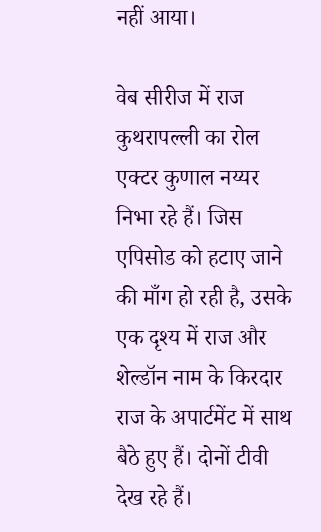नहीं आया।

वेब सीरीज में राज कुथरापल्ली का रोल एक्टर कुणाल नय्यर निभा रहे हैं। जिस एपिसोड को हटाए जाने की माँग हो रही है, उसके एक दृश्य में राज और शेल्डॉन नाम के किरदार राज के अपार्टमेंट में साथ बैठे हुए हैं। दोनों टीवी देख रहे हैं।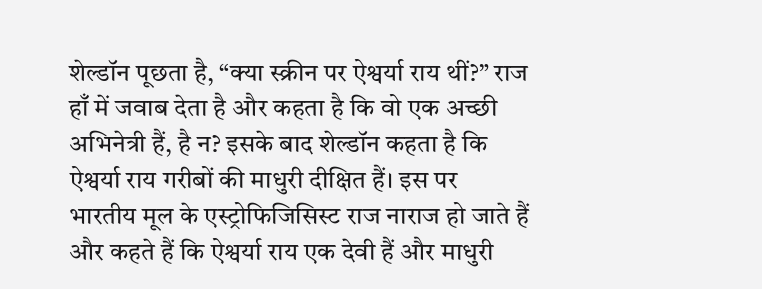शेल्डॉन पूछता है, “क्या स्क्रीन पर ऐश्वर्या राय थीं?” राज हाँ में जवाब देता है और कहता है कि वो एक अच्छी अभिनेत्री हैं, है न? इसके बाद शेल्डॉन कहता है कि ऐश्वर्या राय गरीबों की माधुरी दीक्षित हैं। इस पर भारतीय मूल के एस्ट्रोफिजिसिस्ट राज नाराज हो जाते हैं और कहते हैं कि ऐश्वर्या राय एक देवी हैं और माधुरी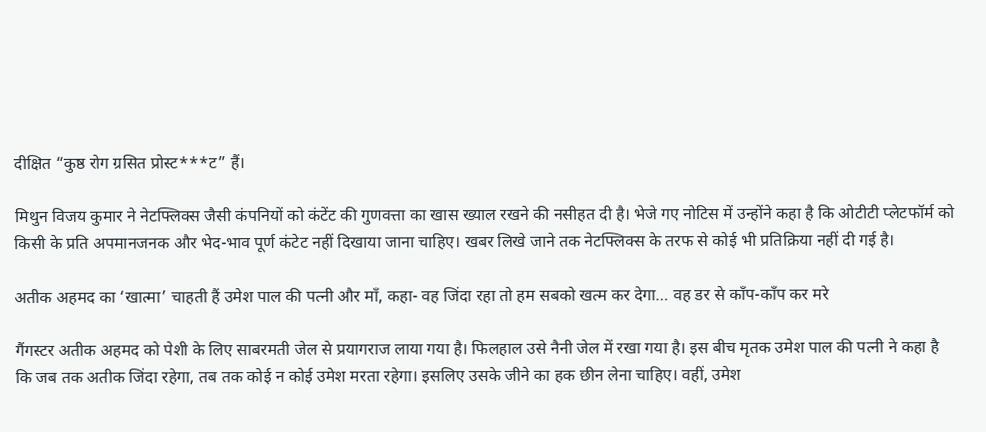दीक्षित “कुष्ठ रोग ग्रसित प्रोस्ट***ट” हैं।

मिथुन विजय कुमार ने नेटफ्लिक्स जैसी कंपनियों को कंटेंट की गुणवत्ता का खास ख्याल रखने की नसीहत दी है। भेजे गए नोटिस में उन्होंने कहा है कि ओटीटी प्लेटफॉर्म को किसी के प्रति अपमानजनक और भेद-भाव पूर्ण कंटेट नहीं दिखाया जाना चाहिए। खबर लिखे जाने तक नेटफ्लिक्स के तरफ से कोई भी प्रतिक्रिया नहीं दी गई है।

अतीक अहमद का ‘खात्मा’ चाहती हैं उमेश पाल की पत्नी और माँ, कहा- वह जिंदा रहा तो हम सबको खत्म कर देगा… वह डर से काँप-काँप कर मरे

गैंगस्टर अतीक अहमद को पेशी के लिए साबरमती जेल से प्रयागराज लाया गया है। फिलहाल उसे नैनी जेल में रखा गया है। इस बीच मृतक उमेश पाल की पत्नी ने कहा है कि जब तक अतीक जिंदा रहेगा, तब तक कोई न कोई उमेश मरता रहेगा। इसलिए उसके जीने का हक छीन लेना चाहिए। वहीं, उमेश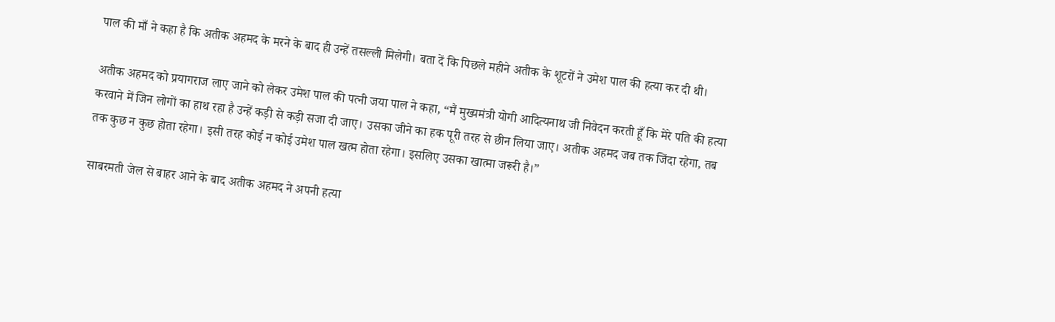पाल की माँ ने कहा है कि अतीक अहमद के मरने के बाद ही उन्हें तसल्ली मिलेगी। बता दें कि पिछले महीने अतीक के शूटरों ने उमेश पाल की हत्या कर दी थी।

अतीक अहमद को प्रयागराज लाए जाने को लेकर उमेश पाल की पत्नी जया पाल ने कहा, “मैं मुख्यमंत्री योगी आदित्यनाथ जी निवेदन करती हूँ कि मेरे पति की हत्या करवाने में जिन लोगों का हाथ रहा है उन्हें कड़ी से कड़ी सजा दी जाए। उसका जीने का हक पूरी तरह से छीन लिया जाए। अतीक अहमद जब तक जिंदा रहेगा, तब तक कुछ न कुछ होता रहेगा। इसी तरह कोई न कोई उमेश पाल खत्म होता रहेगा। इसलिए उसका खात्मा जरूरी है।”

साबरमती जेल से बाहर आने के बाद अतीक अहमद ने अपनी हत्या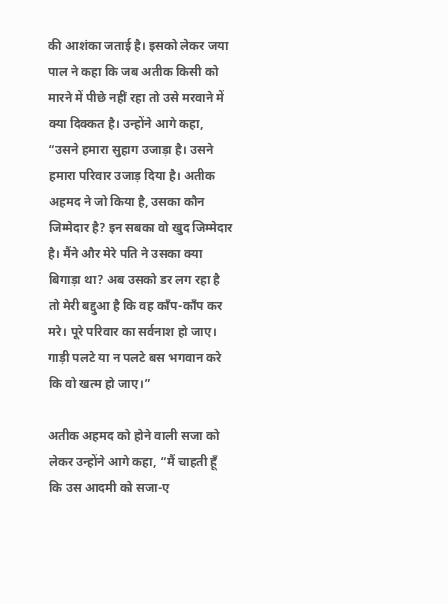की आशंका जताई है। इसको लेकर जया पाल ने कहा कि जब अतीक किसी को मारने में पीछे नहीं रहा तो उसे मरवाने में क्या दिक्कत है। उन्होंने आगे कहा, “उसने हमारा सुहाग उजाड़ा है। उसने हमारा परिवार उजाड़ दिया है। अतीक अहमद ने जो किया है, उसका कौन जिम्मेदार है? इन सबका वो खुद जिम्मेदार है। मैंने और मेरे पति ने उसका क्या बिगाड़ा था? अब उसको डर लग रहा है तो मेरी बद्दुआ है कि वह काँप-काँप कर मरे। पूरे परिवार का सर्वनाश हो जाए। गाड़ी पलटे या न पलटे बस भगवान करे कि वो खत्म हो जाए।”

अतीक अहमद को होने वाली सजा को लेकर उन्होंने आगे कहा, “मैं चाहती हूँ कि उस आदमी को सजा-ए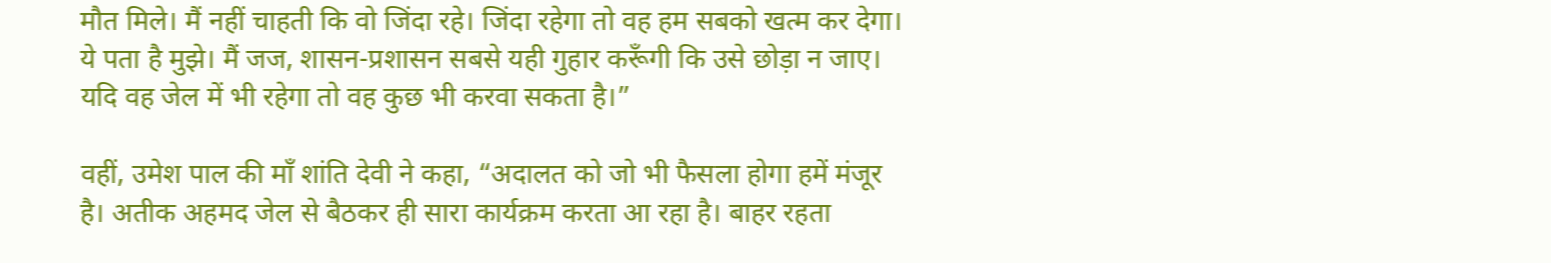मौत मिले। मैं नहीं चाहती कि वो जिंदा रहे। जिंदा रहेगा तो वह हम सबको खत्म कर देगा। ये पता है मुझे। मैं जज, शासन-प्रशासन सबसे यही गुहार करूँगी कि उसे छोड़ा न जाए। यदि वह जेल में भी रहेगा तो वह कुछ भी करवा सकता है।”

वहीं, उमेश पाल की माँ शांति देवी ने कहा, “अदालत को जो भी फैसला होगा हमें मंजूर है। अतीक अहमद जेल से बैठकर ही सारा कार्यक्रम करता आ रहा है। बाहर रहता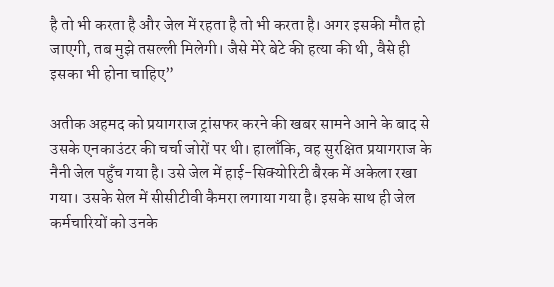है तो भी करता है और जेल में रहता है तो भी करता है। अगर इसकी मौत हो जाएगी, तब मुझे तसल्ली मिलेगी। जैसे मेरे बेटे की हत्या की थी, वैसे ही इसका भी होना चाहिए”

अतीक अहमद को प्रयागराज ट्रांसफर करने की खबर सामने आने के बाद से उसके एनकाउंटर की चर्चा जोरों पर थी। हालाँकि, वह सुरक्षित प्रयागराज के नैनी जेल पहुँच गया है। उसे जेल में हाई-सिक्योरिटी बैरक में अकेला रखा गया। उसके सेल में सीसीटीवी कैमरा लगाया गया है। इसके साथ ही जेल कर्मचारियों को उनके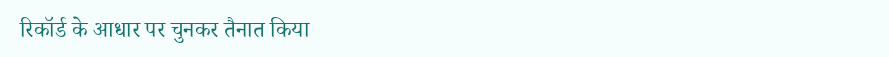रिकॉर्ड के आधार पर चुनकर तैनात किया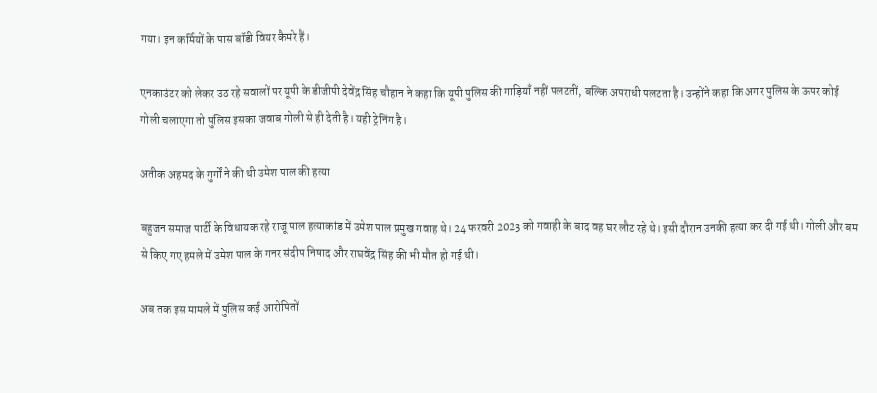गया। इन कर्मियों के पास बॉडी वियर कैमरे हैं।

एनकाउंटर को लेकर उठ रहे सवालों पर यूपी के डीजीपी देवेंद्र सिंह चौहान ने कहा कि यूपी पुलिस की गाड़ियाँ नहीं पलटतीं, बल्कि अपराधी पलटता है। उन्होंने कहा कि अगर पुलिस के ऊपर कोई गोली चलाएगा तो पुलिस इसका जवाब गोली से ही देती है। यही ट्रेनिंग है।

अतीक अहमद के गुर्गों ने की थी उमेश पाल की हत्या

बहुजन समाज पार्टी के विधायक रहे राजू पाल हत्याकांड में उमेश पाल प्रमुख गवाह थे। 24 फरवरी 2023 को गवाही के बाद वह घर लौट रहे थे। इसी दौरान उनकी हत्या कर दी गई थी। गोली और बम से किए गए हमले में उमेश पाल के गनर संदीप निषाद और राघवेंद्र सिंह की भी मौत हो गई थी।

अब तक इस मामले में पुलिस कई आरोपितों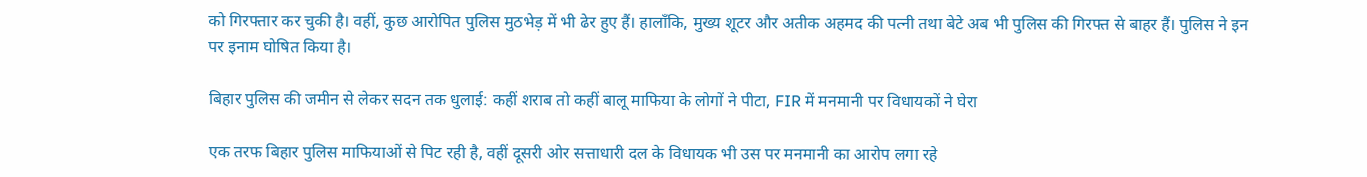को गिरफ्तार कर चुकी है। वहीं, कुछ आरोपित पुलिस मुठभेड़ में भी ढेर हुए हैं। हालाँकि, मुख्य शूटर और अतीक अहमद की पत्नी तथा बेटे अब भी पुलिस की गिरफ्त से बाहर हैं। पुलिस ने इन पर इनाम घोषित किया है।

बिहार पुलिस की जमीन से लेकर सदन तक धुलाई: कहीं शराब तो कहीं बालू माफिया के लोगों ने पीटा, FIR में मनमानी पर विधायकों ने घेरा

एक तरफ बिहार पुलिस माफियाओं से पिट रही है, वहीं दूसरी ओर सत्ताधारी दल के विधायक भी उस पर मनमानी का आरोप लगा रहे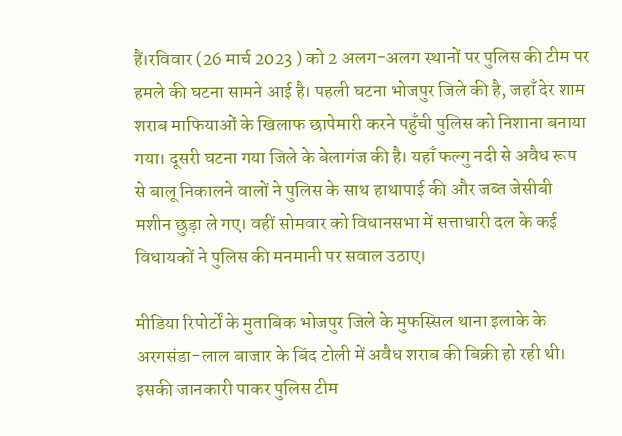हैं।रविवार (26 मार्च 2023 ) को 2 अलग-अलग स्थानों पर पुलिस की टीम पर हमले की घटना सामने आई है। पहली घटना भोजपुर जिले की है, जहाँ देर शाम शराब माफियाओं के खिलाफ छापेमारी करने पहुँची पुलिस को निशाना बनाया गया। दूसरी घटना गया जिले के बेलागंज की है। यहाँ फल्गु नदी से अवैध रूप से बालू निकालने वालों ने पुलिस के साथ हाथापाई की और जब्त जेसीबी मशीन छुड़ा ले गए। वहीं सोमवार को विधानसभा में सत्ताधारी दल के कई विधायकों ने पुलिस की मनमानी पर सवाल उठाए।

मीडिया रिपोर्टों के मुताबिक भोजपुर जिले के मुफस्सिल थाना इलाके के अरगसंडा-लाल बाजार के बिंद टोली में अवैध शराब की बिक्री हो रही थी। इसकी जानकारी पाकर पुलिस टीम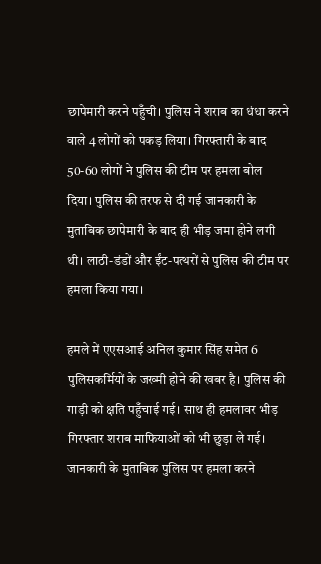छापेमारी करने पहुँची। पुलिस ने शराब का धंधा करने वाले 4 लोगों को पकड़ लिया। गिरफ्तारी के बाद 50-60 लोगों ने पुलिस की टीम पर हमला बोल दिया। पुलिस की तरफ से दी गई जानकारी के मुताबिक छापेमारी के बाद ही भीड़ जमा होने लगी थी। लाठी-डंडों और ईंट-पत्थरों से पुलिस की टीम पर हमला किया गया।

हमले में एएसआई अनिल कुमार सिंह समेत 6 पुलिसकर्मियों के जख्मी होने की खबर है। पुलिस की गाड़ी को क्षति पहुँचाई गई। साथ ही हमलावर भीड़ गिरफ्तार शराब माफियाओं को भी छुड़ा ले गई। जानकारी के मुताबिक पुलिस पर हमला करने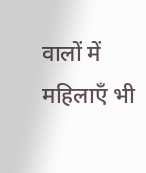वालों में महिलाएँ भी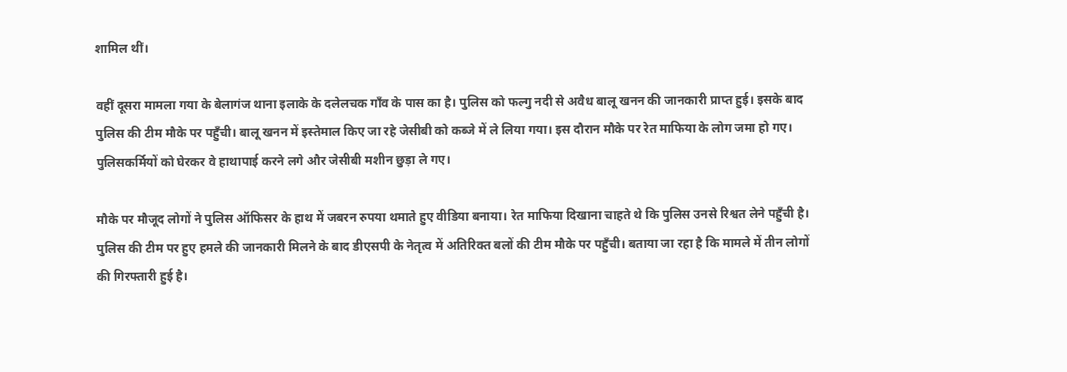शामिल थीं।

वहीं दूसरा मामला गया के बेलागंज थाना इलाके के दलेलचक गाँव के पास का है। पुलिस को फल्गु नदी से अवैध बालू खनन की जानकारी प्राप्त हुई। इसके बाद पुलिस की टीम मौके पर पहुँची। बालू खनन में इस्तेमाल किए जा रहे जेसीबी को कब्जे में ले लिया गया। इस दौरान मौके पर रेत माफिया के लोग जमा हो गए। पुलिसकर्मियों को घेरकर वे हाथापाई करने लगे और जेसीबी मशीन छुड़ा ले गए।

मौके पर मौजूद लोगों ने पुलिस ऑफिसर के हाथ में जबरन रुपया थमाते हुए वीडिया बनाया। रेत माफिया दिखाना चाहते थे कि पुलिस उनसे रिश्वत लेने पहुँची है। पुलिस की टीम पर हुए हमले की जानकारी मिलने के बाद डीएसपी के नेतृत्व में अतिरिक्त बलों की टीम मौके पर पहुँची। बताया जा रहा है कि मामले में तीन लोगों की गिरफ्तारी हुई है।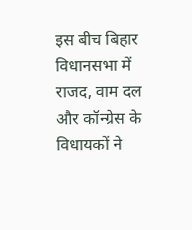इस बीच बिहार विधानसभा में राजद, वाम दल और कॉन्ग्रेस के विधायकों ने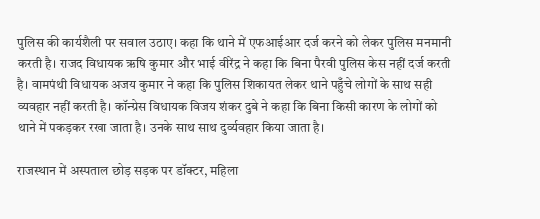पुलिस की कार्यशैली पर सवाल उठाए। कहा कि थाने में एफआईआर दर्ज करने को लेकर पुलिस मनमानी करती है। राजद विधायक ऋषि कुमार और भाई वीरेंद्र ने कहा कि बिना पैरवी पुलिस केस नहीं दर्ज करती है। वामपंथी विधायक अजय कुमार ने कहा कि पुलिस शिकायत लेकर थाने पहुँचे लोगों के साथ सही व्यवहार नहीं करती है। कॉन्ग्रेस विधायक विजय शंकर दुबे ने कहा कि बिना किसी कारण के लोगों को थाने में पकड़कर रखा जाता है। उनके साथ साथ दुर्व्यवहार किया जाता है।

राजस्थान में अस्पताल छोड़ सड़क पर डॉक्टर, महिला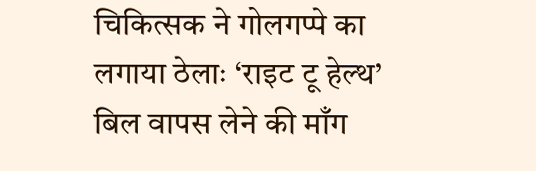चिकित्सक ने गोलगप्पे का लगाया ठेलाः ‘राइट टू हेल्थ’ बिल वापस लेने की माँग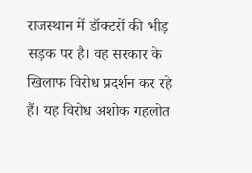राजस्थान में डॉक्टरों की भीड़ सड़क पर है। वह सरकार के खिलाफ विरोध प्रदर्शन कर रहे हैं। यह विरोध अशोक गहलोत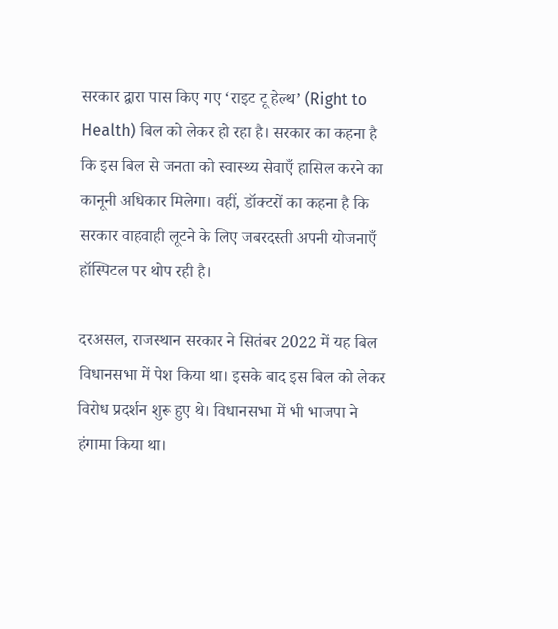सरकार द्वारा पास किए गए ‘राइट टू हेल्थ’ (Right to Health) बिल को लेकर हो रहा है। सरकार का कहना है कि इस बिल से जनता को स्वास्थ्य सेवाएँ हासिल करने का कानूनी अधिकार मिलेगा। वहीं, डॉक्टरों का कहना है कि सरकार वाहवाही लूटने के लिए जबरदस्ती अपनी योजनाएँ हॉस्पिटल पर थोप रही है।

दरअसल, राजस्थान सरकार ने सितंबर 2022 में यह बिल विधानसभा में पेश किया था। इसके बाद इस बिल को लेकर विरोध प्रदर्शन शुरू हुए थे। विधानसभा में भी भाजपा ने हंगामा किया था।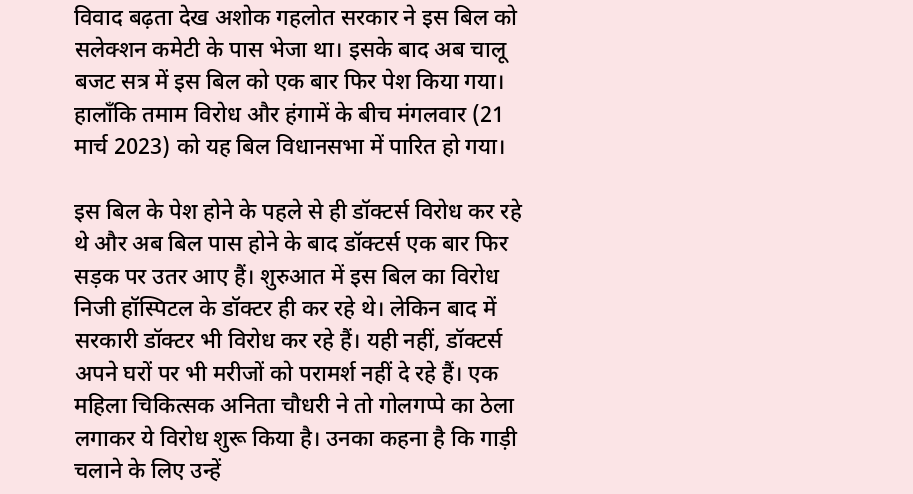विवाद बढ़ता देख अशोक गहलोत सरकार ने इस बिल को सलेक्शन कमेटी के पास भेजा था। इसके बाद अब चालू बजट सत्र में इस बिल को एक बार फिर पेश किया गया। हालाँकि तमाम विरोध और हंगामें के बीच मंगलवार (21 मार्च 2023) को यह बिल विधानसभा में पारित हो गया।

इस बिल के पेश होने के पहले से ही डॉक्टर्स विरोध कर रहे थे और अब बिल पास होने के बाद डॉक्टर्स एक बार फिर सड़क पर उतर आए हैं। शुरुआत में इस बिल का विरोध निजी हॉस्पिटल के डॉक्टर ही कर रहे थे। लेकिन बाद में सरकारी डॉक्टर भी विरोध कर रहे हैं। यही नहीं, डॉक्टर्स अपने घरों पर भी मरीजों को परामर्श नहीं दे रहे हैं। एक महिला चिकित्सक अनिता चौधरी ने तो गोलगप्पे का ठेला लगाकर ये विरोध शुरू किया है। उनका कहना है कि गाड़ी चलाने के लिए उन्हें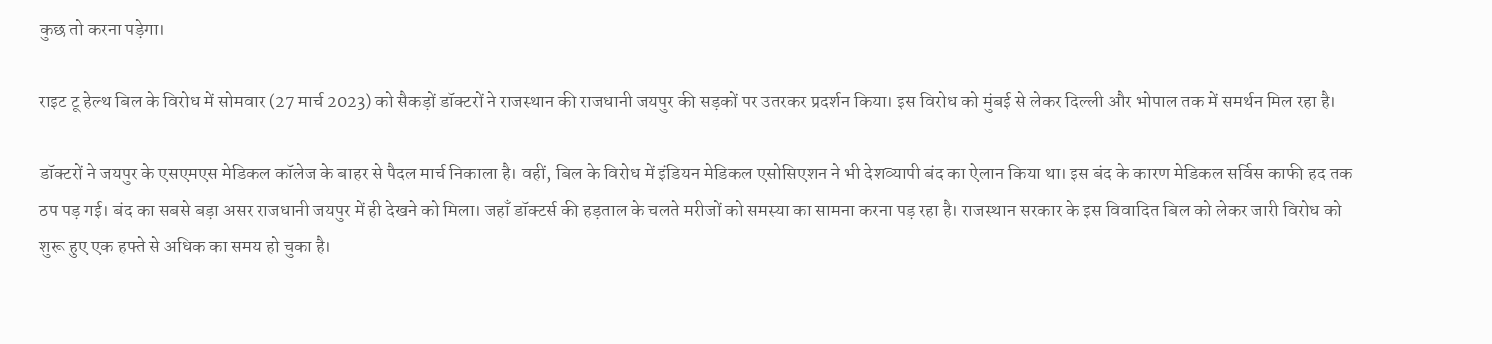कुछ तो करना पड़ेगा।

राइट टू हेल्थ बिल के विरोध में सोमवार (27 मार्च 2023) को सैकड़ों डॉक्टरों ने राजस्थान की राजधानी जयपुर की सड़कों पर उतरकर प्रदर्शन किया। इस विरोध को मुंबई से लेकर दिल्ली और भोपाल तक में समर्थन मिल रहा है।

डॉक्टरों ने जयपुर के एसएमएस मेडिकल कॉलेज के बाहर से पैदल मार्च निकाला है। वहीं, बिल के विरोध में इंडियन मेडिकल एसोसिएशन ने भी देशव्यापी बंद का ऐलान किया था। इस बंद के कारण मेडिकल सर्विस काफी हद तक ठप पड़ गई। बंद का सबसे बड़ा असर राजधानी जयपुर में ही देखने को मिला। जहाँ डॉक्टर्स की हड़ताल के चलते मरीजों को समस्या का सामना करना पड़ रहा है। राजस्थान सरकार के इस विवादित बिल को लेकर जारी विरोध को शुरू हुए एक हफ्ते से अधिक का समय हो चुका है।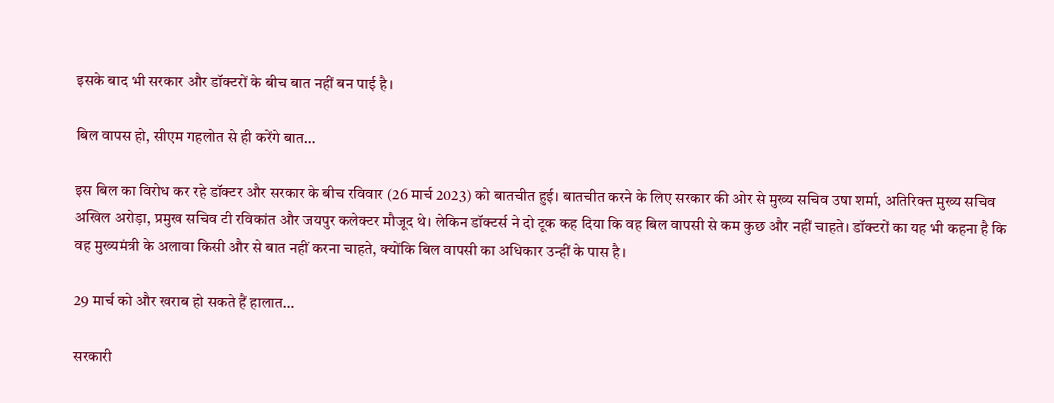इसके बाद भी सरकार और डॉक्टरों के बीच बात नहीं बन पाई है।

बिल वापस हो, सीएम गहलोत से ही करेंगे बात…

इस बिल का विरोध कर रहे डॉक्टर और सरकार के बीच रविवार (26 मार्च 2023) को बातचीत हुई। बातचीत करने के लिए सरकार की ओर से मुख्य सचिव उषा शर्मा, अतिरिक्त मुख्य सचिव अखिल अरोड़ा, प्रमुख सचिव टी रविकांत और जयपुर कलेक्टर मौजूद थे। लेकिन डॉक्टर्स ने दो टूक कह दिया कि वह बिल वापसी से कम कुछ और नहीं चाहते। डॉक्टरों का यह भी कहना है कि वह मुख्यमंत्री के अलावा किसी और से बात नहीं करना चाहते, क्योंकि बिल वापसी का अधिकार उन्हीं के पास है।

29 मार्च को और खराब हो सकते हैं हालात…

सरकारी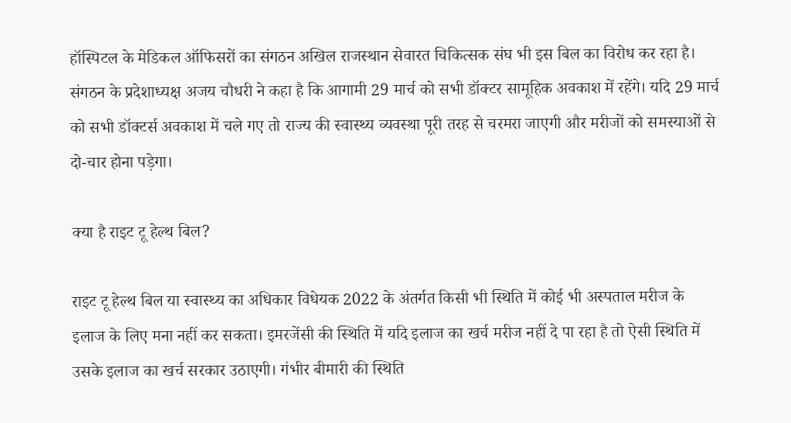हॉस्पिटल के मेडिकल ऑफिसरों का संगठन अखिल राजस्थान सेवारत चिकित्सक संघ भी इस बिल का विरोध कर रहा है। संगठन के प्रदेशाध्यक्ष अजय चौधरी ने कहा है कि आगामी 29 मार्च को सभी डॉक्टर सामूहिक अवकाश में रहेंगे। यदि 29 मार्च को सभी डॉक्टर्स अवकाश में चले गए तो राज्य की स्वास्थ्य व्यवस्था पूरी तरह से चरमरा जाएगी और मरीजों को समस्याओं से दो-चार होना पड़ेगा।

क्या है राइट टू हेल्थ बिल?

राइट टू हेल्थ बिल या स्वास्थ्य का अधिकार विधेयक 2022 के अंतर्गत किसी भी स्थिति में कोई भी अस्पताल मरीज के इलाज के लिए मना नहीं कर सकता। इमरजेंसी की स्थिति में यदि इलाज का खर्च मरीज नहीं दे पा रहा है तो ऐसी स्थिति में उसके इलाज का खर्च सरकार उठाएगी। गंभीर बीमारी की स्थिति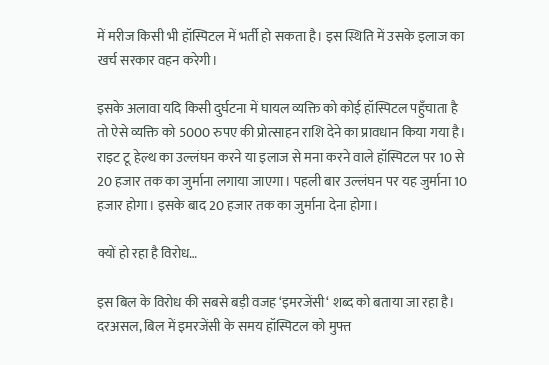में मरीज किसी भी हॉस्पिटल में भर्ती हो सकता है। इस स्थिति में उसके इलाज का खर्च सरकार वहन करेगी।

इसके अलावा यदि किसी दुर्घटना में घायल व्यक्ति को कोई हॉस्पिटल पहुँचाता है तो ऐसे व्यक्ति को 5000 रुपए की प्रोत्साहन राशि देने का प्रावधान किया गया है। राइट टू हेल्थ का उल्लंघन करने या इलाज से मना करने वाले हॉस्पिटल पर 10 से 20 हजार तक का जुर्माना लगाया जाएगा। पहली बार उल्लंघन पर यह जुर्माना 10 हजार होगा। इसके बाद 20 हजार तक का जुर्माना देना होगा।

क्यों हो रहा है विरोध…

इस बिल के विरोध की सबसे बड़ी वजह ‘इमरजेंसी‘ शब्द को बताया जा रहा है। दरअसल, बिल में इमरजेंसी के समय हॉस्पिटल को मुफ्त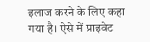इलाज करने के लिए कहा गया है। ऐसे में प्राइवेट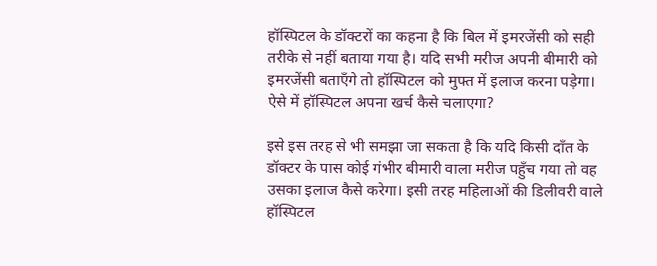हॉस्पिटल के डॉक्टरों का कहना है कि बिल में इमरजेंसी को सही तरीके से नहीं बताया गया है। यदि सभी मरीज अपनी बीमारी को इमरजेंसी बताएँगे तो हॉस्पिटल को मुफ्त में इलाज करना पड़ेगा। ऐसे में हॉस्पिटल अपना खर्च कैसे चलाएगा?

इसे इस तरह से भी समझा जा सकता है कि यदि किसी दाँत के डॉक्टर के पास कोई गंभीर बीमारी वाला मरीज पहुँच गया तो वह उसका इलाज कैसे करेगा। इसी तरह महिलाओं की डिलीवरी वाले हॉस्पिटल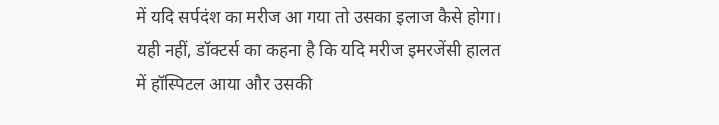में यदि सर्पदंश का मरीज आ गया तो उसका इलाज कैसे होगा। यही नहीं, डॉक्टर्स का कहना है कि यदि मरीज इमरजेंसी हालत में हॉस्पिटल आया और उसकी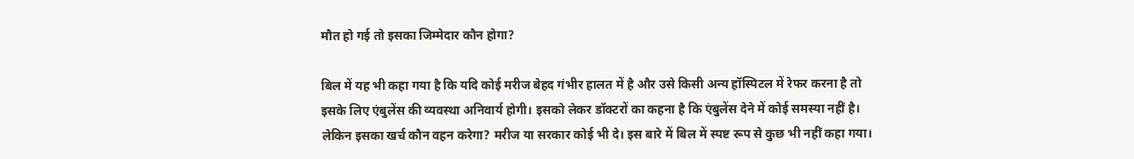मौत हो गई तो इसका जिम्मेदार कौन होगा?

बिल में यह भी कहा गया है कि यदि कोई मरीज बेहद गंभीर हालत में है और उसे किसी अन्य हॉस्पिटल में रेफर करना है तो इसके लिए एंबुलेंस की व्यवस्था अनिवार्य होगी। इसको लेकर डॉक्टरों का कहना है कि एंबुलेंस देने में कोई समस्या नहीं है। लेकिन इसका खर्च कौन वहन करेगा? मरीज या सरकार कोई भी दे। इस बारे में बिल में स्पष्ट रूप से कुछ भी नहीं कहा गया।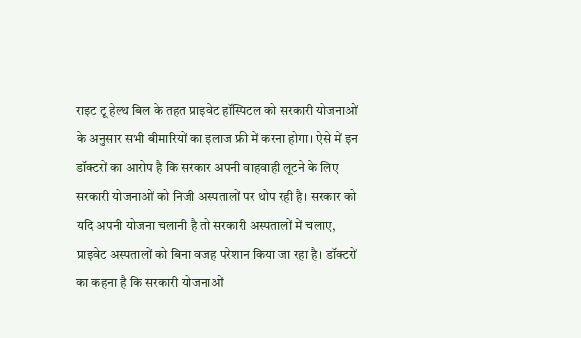राइट टू हेल्थ बिल के तहत प्राइवेट हॉस्पिटल को सरकारी योजनाओं के अनुसार सभी बीमारियों का इलाज फ्री में करना होगा। ऐसे में इन डॉक्टरों का आरोप है कि सरकार अपनी वाहवाही लूटने के लिए सरकारी योजनाओं को निजी अस्पतालों पर थोप रही है। सरकार को यदि अपनी योजना चलानी है तो सरकारी अस्पतालों में चलाए, प्राइवेट अस्पतालों को बिना वजह परेशान किया जा रहा है। डॉक्टरों का कहना है कि सरकारी योजनाओं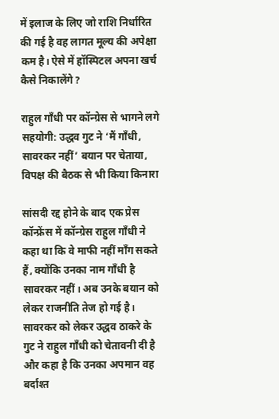में इलाज के लिए जो राशि निर्धारित की गई है वह लागत मूल्य की अपेक्षा कम है। ऐसे में हॉस्पिटल अपना खर्च कैसे निकालेंगे?

राहुल गाँधी पर कॉन्ग्रेस से भागने लगे सहयोगी: उद्धव गुट ने ‘मैं गाँधी, सावरकर नहीं’ बयान पर चेताया, विपक्ष की बैठक से भी किया किनारा

सांसदी रद्द होने के बाद एक प्रेस कॉन्फ्रेंस में कॉन्ग्रेस राहुल गाँधी ने कहा था कि वे माफी नहीं माँग सकते हैं, क्योंकि उनका नाम गाँधी है सावरकर नहीं। अब उनके बयान को लेकर राजनीति तेज हो गई है। सावरकर को लेकर उद्धव ठाकरे के गुट ने राहुल गाँधी को चेतावनी दी है और कहा है कि उनका अपमान वह बर्दाश्त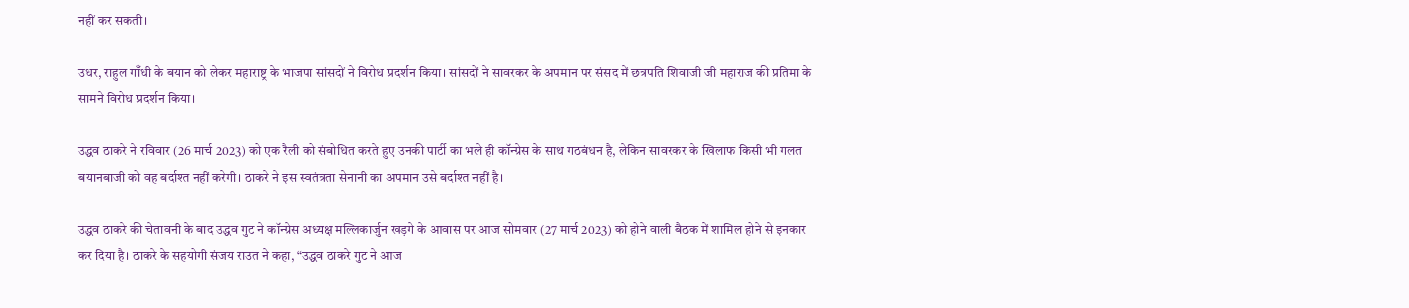नहीं कर सकती।

उधर, राहुल गाँधी के बयान को लेकर महाराष्ट्र के भाजपा सांसदों ने विरोध प्रदर्शन किया। सांसदों ने सावरकर के अपमान पर संसद में छत्रपति शिवाजी जी महाराज की प्रतिमा के सामने विरोध प्रदर्शन किया।

उद्धव ठाकरे ने रविवार (26 मार्च 2023) को एक रैली को संबोधित करते हुए उनकी पार्टी का भले ही कॉन्ग्रेस के साथ गठबंधन है, लेकिन सावरकर के खिलाफ किसी भी गलत बयानबाजी को वह बर्दाश्त नहीं करेगी। ठाकरे ने इस स्वतंत्रता सेनानी का अपमान उसे बर्दाश्त नहीं है।

उद्धव ठाकरे की चेतावनी के बाद उद्धव गुट ने कॉन्ग्रेस अध्यक्ष मल्लिकार्जुन खड़गे के आवास पर आज सोमवार (27 मार्च 2023) को होने वाली बैठक में शामिल होने से इनकार कर दिया है। ठाकरे के सहयोगी संजय राउत ने कहा, “उद्धव ठाकरे गुट ने आज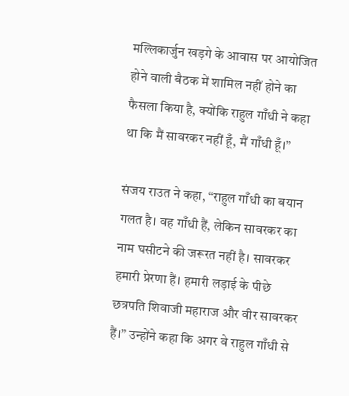मल्लिकार्जुन खड़गे के आवास पर आयोजित होने वाली बैठक में शामिल नहीं होने का फैसला किया है, क्योंकि राहुल गाँधी ने कहा था कि मैं सावरकर नहीं हूँ, मैं गाँधी हूँ।”

संजय राउत ने कहा, “राहुल गाँधी का बयान गलत है। वह गाँधी हैं, लेकिन सावरकर का नाम घसीटने की जरूरत नहीं है। सावरकर हमारी प्रेरणा हैं। हमारी लड़ाई के पीछे छत्रपति शिवाजी महाराज और वीर सावरकर हैं।” उन्होंने कहा कि अगर वे राहुल गाँधी से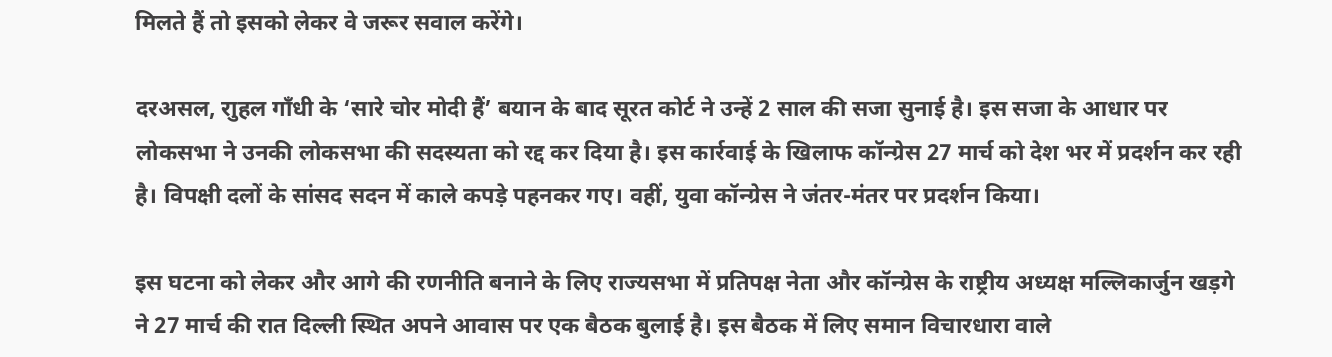मिलते हैं तो इसको लेकर वे जरूर सवाल करेंगे।

दरअसल, राुहल गाँधी के ‘सारे चोर मोदी हैं’ बयान के बाद सूरत कोर्ट ने उन्हें 2 साल की सजा सुनाई है। इस सजा के आधार पर लोकसभा ने उनकी लोकसभा की सदस्यता को रद्द कर दिया है। इस कार्रवाई के खिलाफ कॉन्ग्रेस 27 मार्च को देश भर में प्रदर्शन कर रही है। विपक्षी दलों के सांसद सदन में काले कपड़े पहनकर गए। वहीं, युवा कॉन्ग्रेस ने जंतर-मंतर पर प्रदर्शन किया।

इस घटना को लेकर और आगे की रणनीति बनाने के लिए राज्यसभा में प्रतिपक्ष नेता और कॉन्ग्रेस के राष्ट्रीय अध्यक्ष मल्लिकार्जुन खड़गे ने 27 मार्च की रात दिल्ली स्थित अपने आवास पर एक बैठक बुलाई है। इस बैठक में लिए समान विचारधारा वाले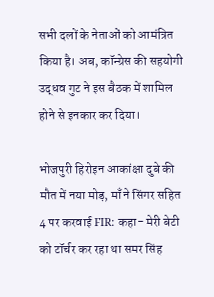सभी दलों के नेताओं को आमंत्रित किया है। अब, कॉन्ग्रेस की सहयोगी उद्धव गुट ने इस बैठक में शामिल होने से इनकार कर दिया।

भोजपुरी हिरोइन आकांक्षा दुबे की मौत में नया मोड़, माँ ने सिंगर सहित 4 पर करवाई FIR: कहा- मेरी बेटी को टॉर्चर कर रहा था समर सिंह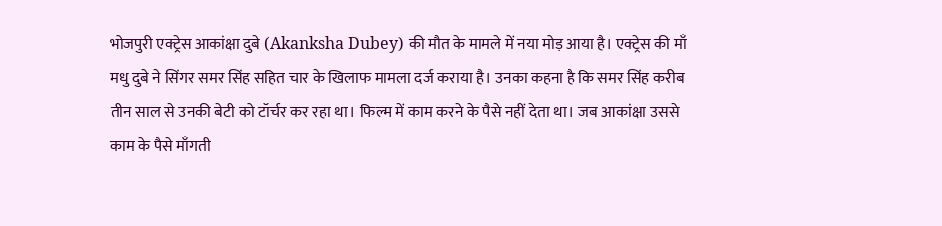भोजपुरी एक्ट्रेस आकांक्षा दुबे (Akanksha Dubey) की मौत के मामले में नया मोड़ आया है। एक्ट्रेस की माँ मधु दुबे ने सिंगर समर सिंह सहित चार के खिलाफ मामला दर्ज कराया है। उनका कहना है कि समर सिंह करीब तीन साल से उनकी बेटी को टॉर्चर कर रहा था। फिल्म में काम करने के पैसे नहीं देता था। जब आकांक्षा उससे काम के पैसे माँगती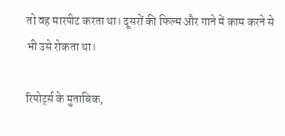तो वह मारपीट करता था। दूसरों की फिल्म और गाने में काम करने से भी उसे रोकता था।

रिपोर्ट्स के मुताबिक,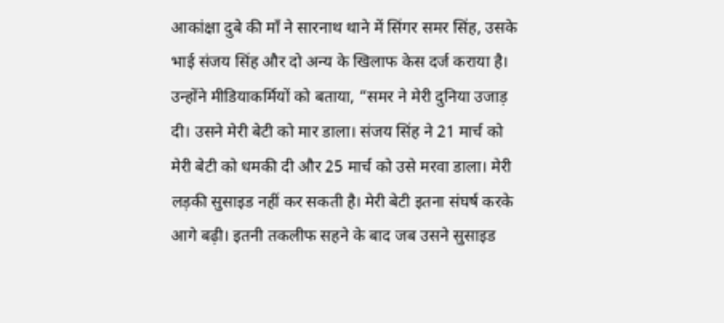आकांक्षा दुबे की माँ ने सारनाथ थाने में सिंगर समर सिंह, उसके भाई संजय सिंह और दो अन्य के खिलाफ केस दर्ज कराया है। उन्होंने मीडियाकर्मियों को बताया, “समर ने मेरी दुनिया उजाड़ दी। उसने मेरी बेटी को मार डाला। संजय सिंह ने 21 मार्च को मेरी बेटी को धमकी दी और 25 मार्च को उसे मरवा डाला। मेरी लड़की सुसाइड नहीं कर सकती है। मेरी बेटी इतना संघर्ष करके आगे बढ़ी। इतनी तकलीफ सहने के बाद जब उसने सुसाइड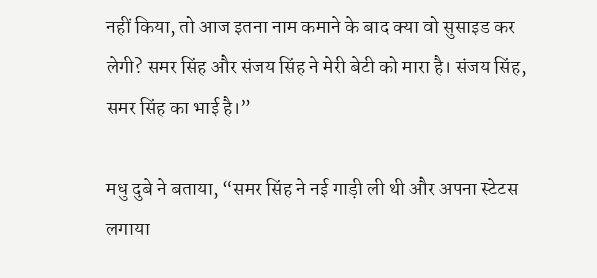नहीं किया, तो आज इतना नाम कमाने के बाद क्या वो सुसाइड कर लेगी? समर सिंह और संजय सिंह ने मेरी बेटी को मारा है। संजय सिंह, समर सिंह का भाई है।”

मधु दुबे ने बताया, “समर सिंह ने नई गाड़ी ली थी और अपना स्टेटस लगाया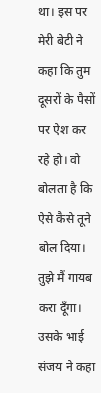था। इस पर मेरी बेटी ने कहा कि तुम दूसरों के पैसों पर ऐश कर रहे हो। वो बोलता है कि ऐसे कैसे तूने बोल दिया। तुझे मैं गायब करा दूँगा। उसके भाई संजय ने कहा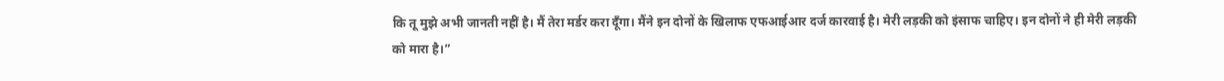कि तू मुझे अभी जानती नहीं है। मैं तेरा मर्डर करा दूँगा। मैंने इन दोनों के खिलाफ एफआईआर दर्ज कारवाई है। मेरी लड़की को इंसाफ चाहिए। इन दोनों ने ही मेरी लड़की को मारा है।”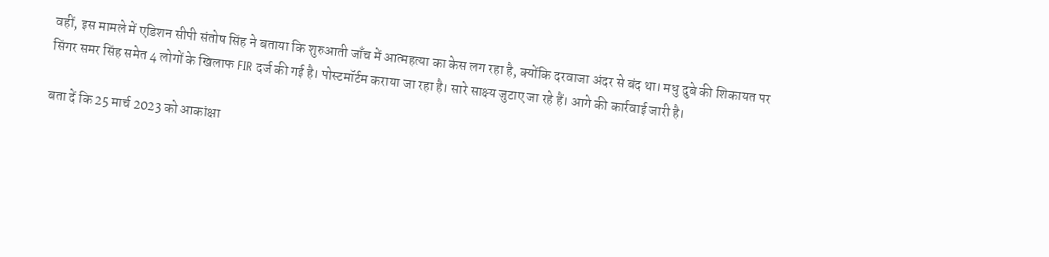वहीं, इस मामले में एडिशन सीपी संतोष सिंह ने बताया कि शुरुआती जाँच में आत्महत्या का केस लग रहा है, क्योंकि दरवाजा अंदर से बंद था। मधु दुबे की शिकायत पर सिंगर समर सिंह समेत 4 लोगों के खिलाफ FIR दर्ज की गई है। पोस्टमॉर्टम कराया जा रहा है। सारे साक्ष्य जुटाए जा रहे हैं। आगे की कार्रवाई जारी है।

बता दें कि 25 मार्च 2023 को आकांक्षा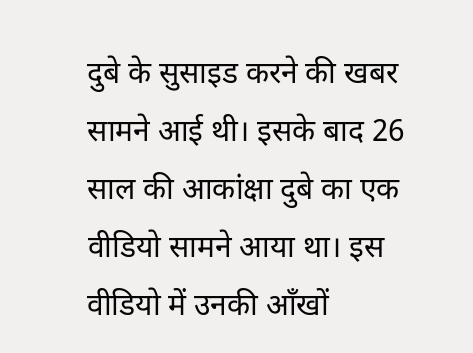दुबे के सुसाइड करने की खबर सामने आई थी। इसके बाद 26 साल की आकांक्षा दुबे का एक वीडियो सामने आया था। इस वीडियो में उनकी आँखों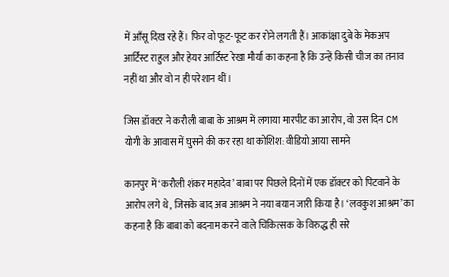में आँसू दिख रहे हैं। फिर वो फूट-फूट कर रोने लगती हैं। आकांक्षा दुबे के मेकअप आर्टिस्ट राहुल और हेयर आर्टिस्ट रेखा मौर्या का कहना है कि उन्हें किसी चीज का तनाव नहीं था और वो न ही परेशान थीं।

जिस डॉक्टर ने करौली बाबा के आश्रम में लगाया मारपीट का आरोप, वो उस दिन CM योगी के आवास में घुसने की कर रहा था कोशिश: वीडियो आया सामने

कानपुर में ‘करौली शंकर महादेव’ बाबा पर पिछले दिनों में एक डॉक्टर को पिटवाने के आरोप लगे थे, जिसके बाद अब आश्रम ने नया बयान जारी किया है। ‘लवकुश आश्रम’ का कहना है कि बाबा को बदनाम करने वाले चिकित्सक के विरुद्ध ही सरे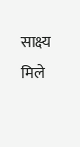साक्ष्य मिले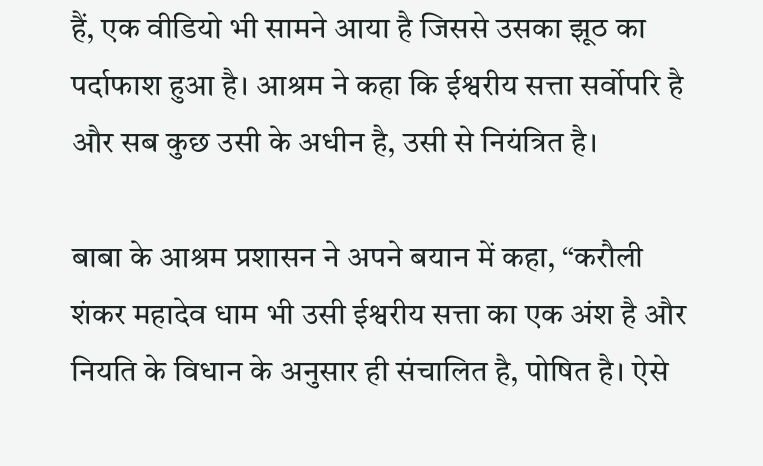हैं, एक वीडियो भी सामने आया है जिससे उसका झूठ का पर्दाफाश हुआ है। आश्रम ने कहा कि ईश्वरीय सत्ता सर्वोपरि है और सब कुछ उसी के अधीन है, उसी से नियंत्रित है।

बाबा के आश्रम प्रशासन ने अपने बयान में कहा, “करौली शंकर महादेव धाम भी उसी ईश्वरीय सत्ता का एक अंश है और नियति के विधान के अनुसार ही संचालित है, पोषित है। ऐसे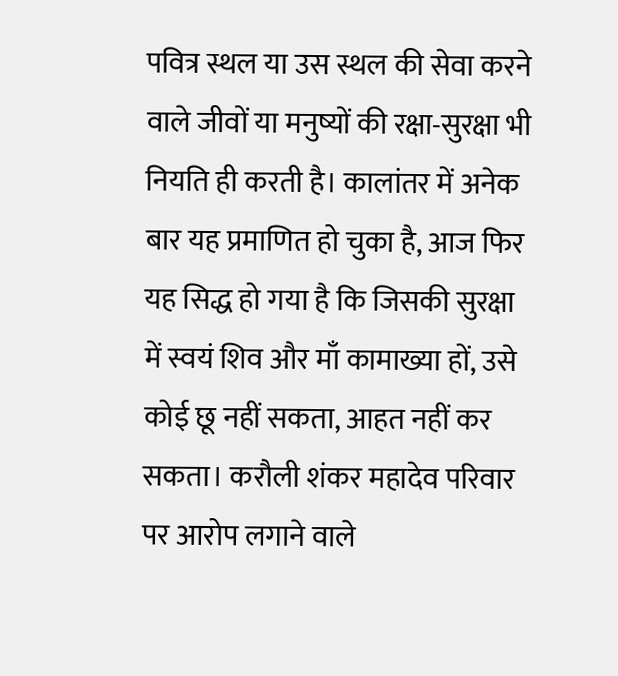पवित्र स्थल या उस स्थल की सेवा करने वाले जीवों या मनुष्यों की रक्षा-सुरक्षा भी नियति ही करती है। कालांतर में अनेक बार यह प्रमाणित हो चुका है, आज फिर यह सिद्ध हो गया है कि जिसकी सुरक्षा में स्वयं शिव और माँ कामाख्या हों, उसे कोई छू नहीं सकता, आहत नहीं कर सकता। करौली शंकर महादेव परिवार पर आरोप लगाने वाले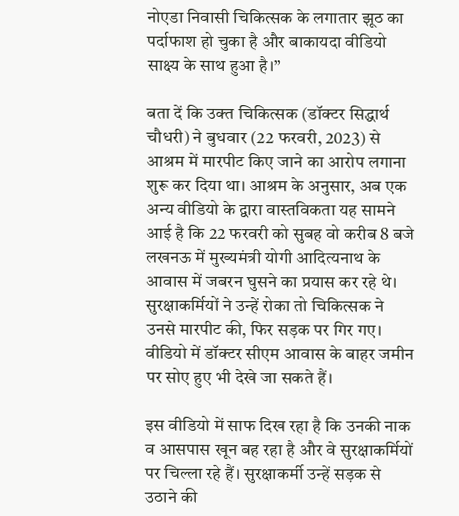नोएडा निवासी चिकित्सक के लगातार झूठ का पर्दाफाश हो चुका है और बाकायदा वीडियो साक्ष्य के साथ हुआ है।”

बता दें कि उक्त चिकित्सक (डॉक्टर सिद्धार्थ चौधरी) ने बुधवार (22 फरवरी, 2023) से आश्रम में मारपीट किए जाने का आरोप लगाना शुरू कर दिया था। आश्रम के अनुसार, अब एक अन्य वीडियो के द्वारा वास्तविकता यह सामने आई है कि 22 फरवरी को सुबह वो करीब 8 बजे लखनऊ में मुख्यमंत्री योगी आदित्यनाथ के आवास में जबरन घुसने का प्रयास कर रहे थे। सुरक्षाकर्मियों ने उन्हें रोका तो चिकित्सक ने उनसे मारपीट की, फिर सड़क पर गिर गए। वीडियो में डॉक्टर सीएम आवास के बाहर जमीन पर सोए हुए भी देखे जा सकते हैं।

इस वीडियो में साफ दिख रहा है कि उनकी नाक व आसपास खून बह रहा है और वे सुरक्षाकर्मियों पर चिल्ला रहे हैं। सुरक्षाकर्मी उन्हें सड़क से उठाने की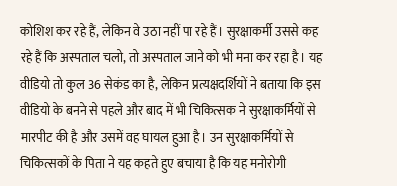कोशिश कर रहे हैं, लेकिन वे उठा नहीं पा रहे हैं। सुरक्षाकर्मी उससे कह रहे हैं कि अस्पताल चलो, तो अस्पताल जाने को भी मना कर रहा है। यह वीडियो तो कुल 36 सेकंड का है, लेकिन प्रत्यक्षदर्शियों ने बताया कि इस वीडियो के बनने से पहले और बाद में भी चिकित्सक ने सुरक्षाकर्मियों से मारपीट की है और उसमें वह घायल हुआ है। उन सुरक्षाकर्मियों से चिकित्सकों के पिता ने यह कहते हुए बचाया है कि यह मनोरोगी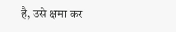है, उसे क्षमा कर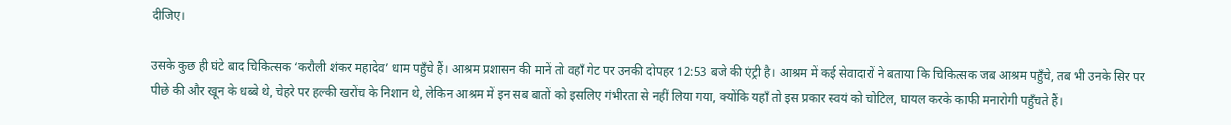दीजिए।

उसके कुछ ही घंटे बाद चिकित्सक ‘करौली शंकर महादेव’ धाम पहुँचे हैं। आश्रम प्रशासन की मानें तो वहाँ गेट पर उनकी दोपहर 12:53 बजे की एंट्री है। आश्रम में कई सेवादारों ने बताया कि चिकित्सक जब आश्रम पहुँचे, तब भी उनके सिर पर पीछे की और खून के धब्बे थे, चेहरे पर हल्की खरोंच के निशान थे, लेकिन आश्रम में इन सब बातों को इसलिए गंभीरता से नहीं लिया गया, क्योंकि यहाँ तो इस प्रकार स्वयं को चोटिल, घायल करके काफी मनारोगी पहुँचते हैं।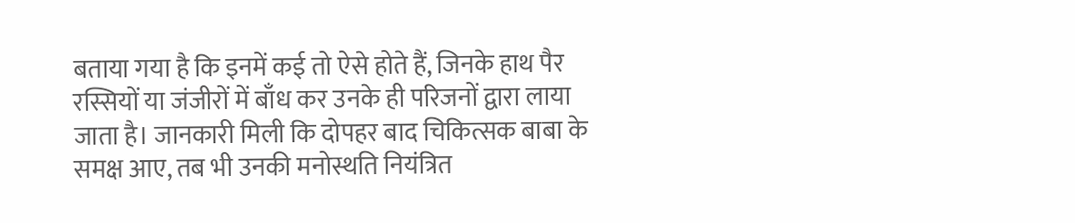बताया गया है कि इनमें कई तो ऐसे होते हैं, जिनके हाथ पैर रस्सियों या जंजीरों में बाँध कर उनके ही परिजनों द्वारा लाया जाता है। जानकारी मिली कि दोपहर बाद चिकित्सक बाबा के समक्ष आए, तब भी उनकी मनोस्थति नियंत्रित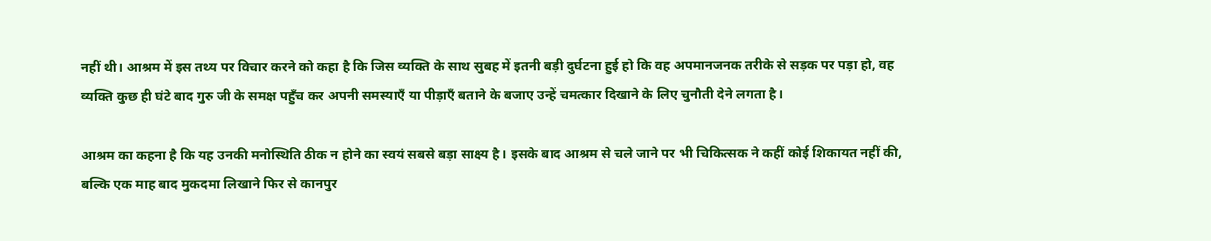नहीं थी। आश्रम में इस तथ्य पर विचार करने को कहा है कि जिस व्यक्ति के साथ सुबह में इतनी बड़ी दुर्घटना हुई हो कि वह अपमानजनक तरीके से सड़क पर पड़ा हो, वह व्यक्ति कुछ ही घंटे बाद गुरु जी के समक्ष पहुँच कर अपनी समस्याएँ या पीड़ाएँ बताने के बजाए उन्हें चमत्कार दिखाने के लिए चुनौती देने लगता है।

आश्रम का कहना है कि यह उनकी मनोस्थिति ठीक न होने का स्वयं सबसे बड़ा साक्ष्य है। इसके बाद आश्रम से चले जाने पर भी चिकित्सक ने कहीं कोई शिकायत नहीं की, बल्कि एक माह बाद मुकदमा लिखाने फिर से कानपुर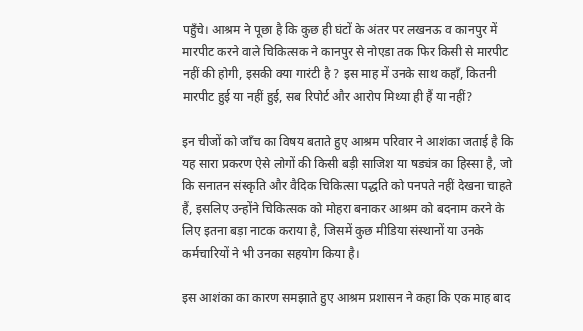पहुँचे। आश्रम ने पूछा है कि कुछ ही घंटों के अंतर पर लखनऊ व कानपुर में मारपीट करने वाले चिकित्सक ने कानपुर से नोएडा तक फिर किसी से मारपीट नहीं की होगी, इसकी क्या गारंटी है ? इस माह में उनके साथ कहाँ, कितनी मारपीट हुई या नहीं हुई, सब रिपोर्ट और आरोप मिथ्या ही हैं या नहीं?

इन चीजों को जाँच का विषय बताते हुए आश्रम परिवार ने आशंका जताई है कि यह सारा प्रकरण ऐसे लोगों की किसी बड़ी साजिश या षड्यंत्र का हिस्सा है, जो कि सनातन संस्कृति और वैदिक चिकित्सा पद्धति को पनपते नहीं देखना चाहते हैं, इसलिए उन्होंने चिकित्सक को मोहरा बनाकर आश्रम को बदनाम करने के लिए इतना बड़ा नाटक कराया है, जिसमें कुछ मीडिया संस्थानों या उनके कर्मचारियों ने भी उनका सहयोग किया है।

इस आशंका का कारण समझाते हुए आश्रम प्रशासन ने कहा कि एक माह बाद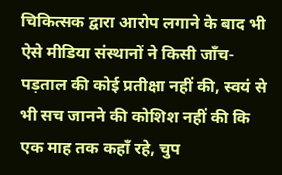चिकित्सक द्वारा आरोप लगाने के बाद भी ऐसे मीडिया संस्थानों ने किसी जाँच-पड़ताल की कोई प्रतीक्षा नहीं की, स्वयं से भी सच जानने की कोशिश नहीं की कि एक माह तक कहाँ रहे, चुप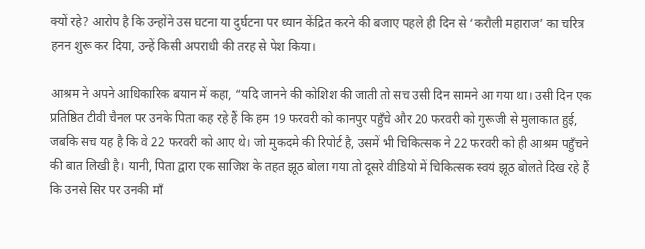क्यों रहे? आरोप है कि उन्होंने उस घटना या दुर्घटना पर ध्यान केंद्रित करने की बजाए पहले ही दिन से ‘करौली महाराज’ का चरित्र हनन शुरू कर दिया, उन्हें किसी अपराधी की तरह से पेश किया।

आश्रम ने अपने आधिकारिक बयान में कहा, “यदि जानने की कोशिश की जाती तो सच उसी दिन सामने आ गया था। उसी दिन एक प्रतिष्ठित टीवी चैनल पर उनके पिता कह रहे हैं कि हम 19 फरवरी को कानपुर पहुँचे और 20 फरवरी को गुरूजी से मुलाकात हुई, जबकि सच यह है कि वे 22 फरवरी को आए थे। जो मुकदमे की रिपोर्ट है, उसमें भी चिकित्सक ने 22 फरवरी को ही आश्रम पहुँचने की बात लिखी है। यानी, पिता द्वारा एक साजिश के तहत झूठ बोला गया तो दूसरे वीडियो में चिकित्सक स्वयं झूठ बोलते दिख रहे हैं कि उनसे सिर पर उनकी माँ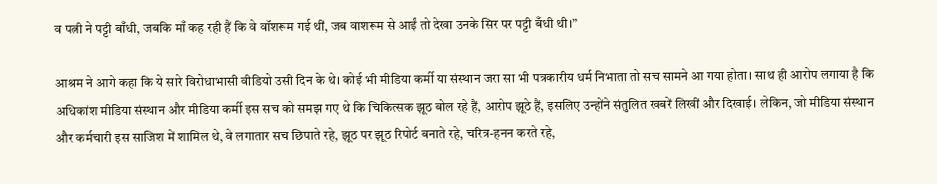व पत्नी ने पट्टी बाँधी, जबकि माँ कह रही हैं कि वे वॉशरूम गई थीं, जब वाशरूम से आईं तो देखा उनके सिर पर पट्टी बँधी थी।”

आश्रम ने आगे कहा कि ये सारे विरोधाभासी वीडियो उसी दिन के थे। कोई भी मीडिया कर्मी या संस्थान जरा सा भी पत्रकारीय धर्म निभाता तो सच सामने आ गया होता। साथ ही आरोप लगाया है कि अधिकांश मीडिया संस्थान और मीडिया कर्मी इस सच को समझ गए थे कि चिकित्सक झूठ बोल रहे हैं, आरोप झूठे हैं, इसलिए उन्होंने संतुलित खबरें लिखीं और दिखाई। लेकिन, जो मीडिया संस्थान और कर्मचारी इस साजिश में शामिल थे, वे लगातार सच छिपाते रहे, झूठ पर झूठ रिपोर्ट बनाते रहे, चरित्र-हनन करते रहे,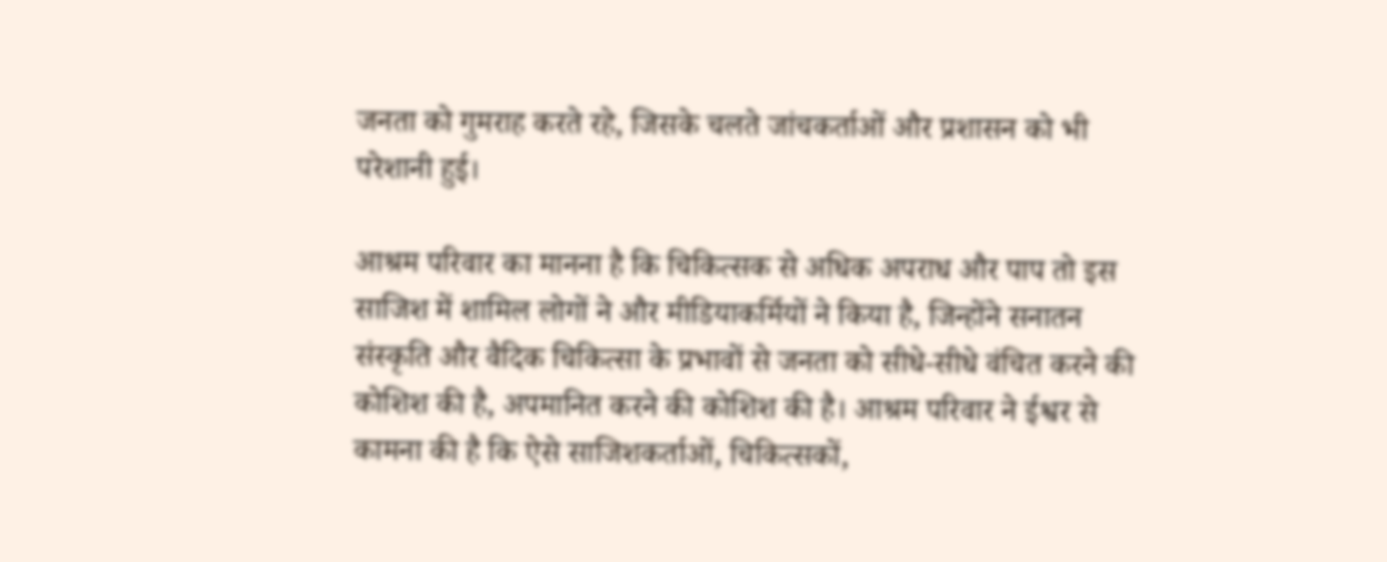जनता को गुमराह करते रहे, जिसके चलते जांचकर्ताओं और प्रशासन को भी परेशानी हुई।

आश्रम परिवार का मानना है कि चिकित्सक से अधिक अपराध और पाप तो इस साजिश में शामिल लोगों ने और मीडियाकर्मियों ने किया है, जिन्होंने सनातन संस्कृति और वैदिक चिकित्सा के प्रभावों से जनता को सीधे-सीधे वंचित करने की कोशिश की है, अपमानित करने की कोशिश की है। आश्रम परिवार ने ईश्वर से कामना की है कि ऐसे साजिशकर्ताओं, चिकित्सकों,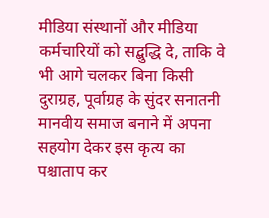मीडिया संस्थानों और मीडिया कर्मचारियों को सद्बुद्धि दे, ताकि वे भी आगे चलकर बिना किसी दुराग्रह, पूर्वाग्रह के सुंदर सनातनी मानवीय समाज बनाने में अपना सहयोग देकर इस कृत्य का पश्चाताप कर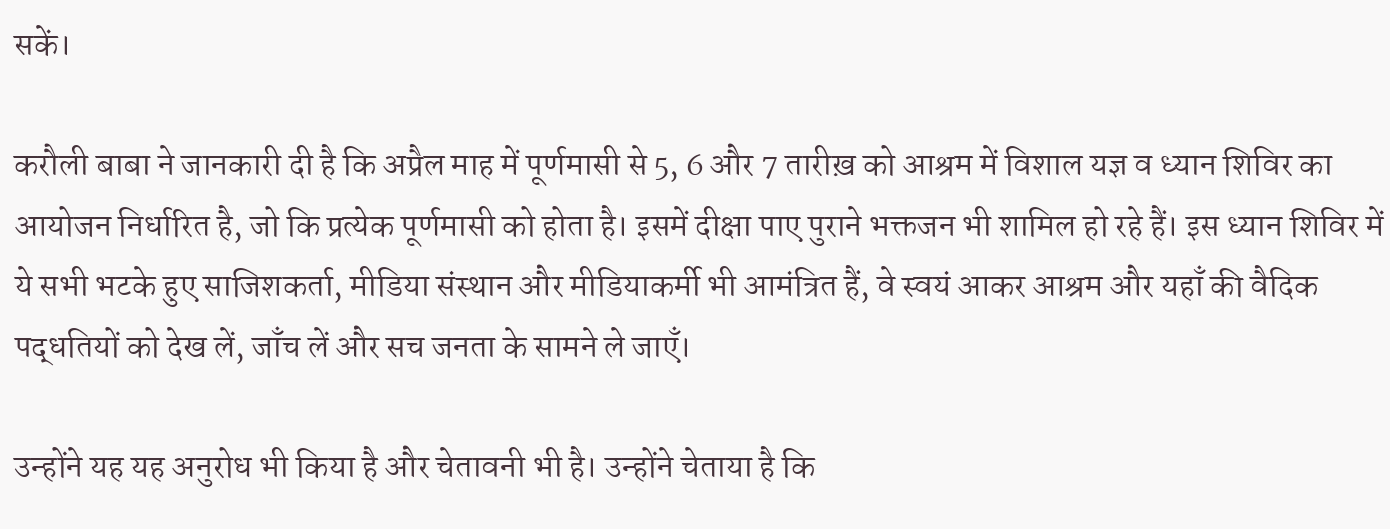सकें।

करौली बाबा ने जानकारी दी है कि अप्रैल माह में पूर्णमासी से 5, 6 और 7 तारीख़ को आश्रम में विशाल यज्ञ व ध्यान शिविर का आयोजन निर्धारित है, जो कि प्रत्येक पूर्णमासी को होता है। इसमें दीक्षा पाए पुराने भक्तजन भी शामिल हो रहे हैं। इस ध्यान शिविर में ये सभी भटके हुए साजिशकर्ता, मीडिया संस्थान और मीडियाकर्मी भी आमंत्रित हैं, वे स्वयं आकर आश्रम और यहाँ की वैदिक पद्धतियों को देख लें, जाँच लें और सच जनता के सामने ले जाएँ।

उन्होंने यह यह अनुरोध भी किया है और चेतावनी भी है। उन्होंने चेताया है कि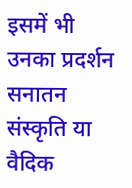इसमें भी उनका प्रदर्शन सनातन संस्कृति या वैदिक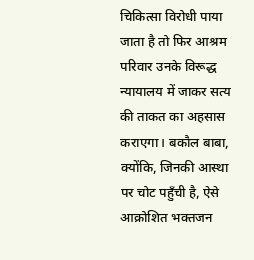चिकित्सा विरोधी पाया जाता है तो फिर आश्रम परिवार उनके विरूद्ध न्यायालय में जाकर सत्य की ताकत का अहसास कराएगा। बकौल बाबा, क्योंकि, जिनकी आस्था पर चोट पहुँची है, ऐसे आक्रोशित भक्तजन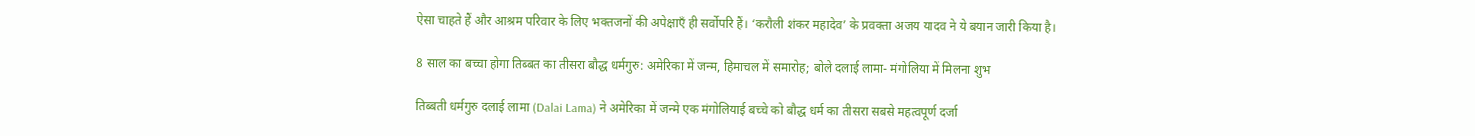ऐसा चाहते हैं और आश्रम परिवार के लिए भक्तजनों की अपेक्षाएँ ही सर्वोपरि हैं। ‘करौली शंकर महादेव’ के प्रवक्ता अजय यादव ने ये बयान जारी किया है।

8 साल का बच्चा होगा तिब्बत का तीसरा बौद्ध धर्मगुरु: अमेरिका में जन्म, हिमाचल में समारोह; बोले दलाई लामा- मंगोलिया में मिलना शुभ

तिब्बती धर्मगुरु दलाई लामा (Dalai Lama) ने अमेरिका में जन्मे एक मंगोलियाई बच्चे को बौद्ध धर्म का तीसरा सबसे महत्वपूर्ण दर्जा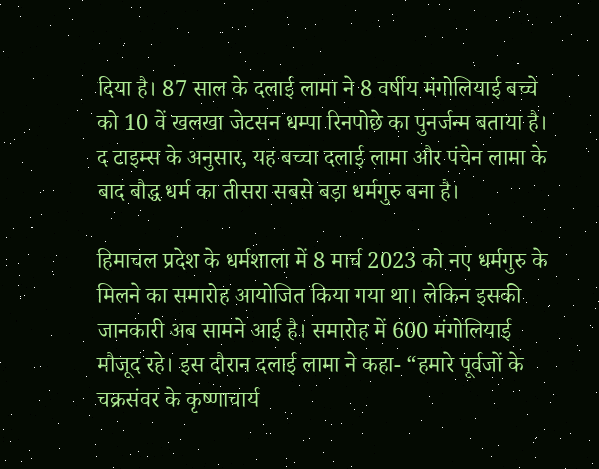दिया है। 87 साल के दलाई लामा ने 8 वर्षीय मंगोलियाई बच्चे को 10 वें खलखा जेटसन धम्पा रिनपोछे का पुनर्जन्म बताया है। द टाइम्स के अनुसार, यह बच्चा दलाई लामा और पंचेन लामा के बाद बौद्ध धर्म का तीसरा सबसे बड़ा धर्मगुरु बना है।

हिमाचल प्रदेश के धर्मशाला में 8 मार्च 2023 को नए धर्मगुरु के मिलने का समारोह आयोजित किया गया था। लेकिन इसकी जानकारी अब सामने आई है। समारोह में 600 मंगोलियाई मौजूद रहे। इस दौरान दलाई लामा ने कहा- “हमारे पूर्वजों के चक्रसंवर के कृष्णाचार्य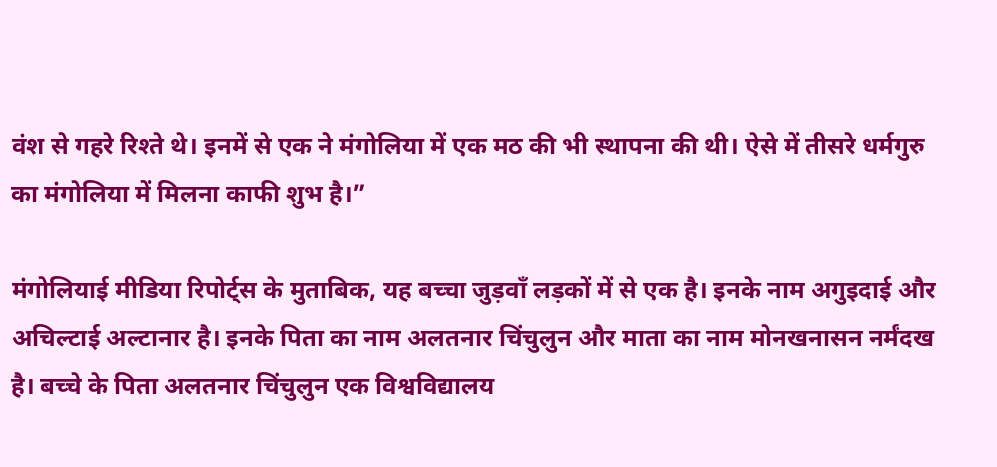वंश से गहरे रिश्ते थे। इनमें से एक ने मंगोलिया में एक मठ की भी स्थापना की थी। ऐसे में तीसरे धर्मगुरु का मंगोलिया में मिलना काफी शुभ है।”

मंगोलियाई मीडिया रिपोर्ट्स के मुताबिक, यह बच्चा जुड़वाँ लड़कों में से एक है। इनके नाम अगुइदाई और अचिल्टाई अल्टानार है। इनके पिता का नाम अलतनार चिंचुलुन और माता का नाम मोनखनासन नर्मंदख है। बच्चे के पिता अलतनार चिंचुलुन एक विश्वविद्यालय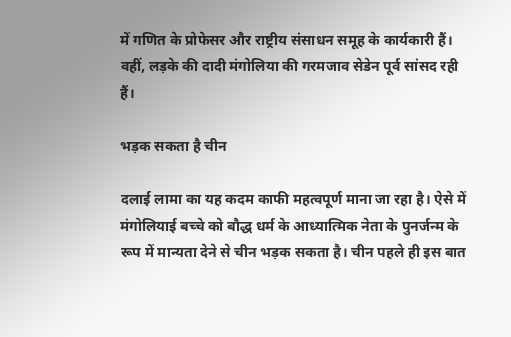में गणित के प्रोफेसर और राष्ट्रीय संसाधन समूह के कार्यकारी हैं। वहीं, लड़के की दादी मंगोलिया की गरमजाव सेडेन पूर्व सांसद रही हैं।

भड़क सकता है चीन

दलाई लामा का यह कदम काफी महत्वपूर्ण माना जा रहा है। ऐसे में मंगोलियाई बच्चे को बौद्ध धर्म के आध्यात्मिक नेता के पुनर्जन्म के रूप में मान्यता देने से चीन भड़क सकता है। चीन पहले ही इस बात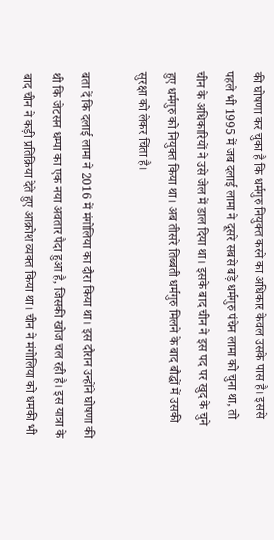की घोषणा कर चुका है कि धर्मगुरु नियुक्त करने का अधिकार केवल उसके पास है। इससे पहले भी 1995 में जब दलाई लामा ने दूसरे सबसे बड़े धर्मगुरु पंचेन लामा को चुना था, तो चीन के अधिकारियों ने उसे जेल में डाल दिया था। इसके बाद चीन ने इस पद पर खुद के चुने हुए धर्मगुरु को नियुक्त किया था। अब तीसरे तिब्बती धर्मगुरु मिलने के बाद बौद्धों में उसकी सुरक्षा को लेकर चिंता है।

बता दें कि दलाई लामा ने 2016 में मंगोलिया का दौरा किया था। इस दौरान उन्होंने घोषणा की थी कि जेटसन धम्पा का एक नया अवतार पैदा हुआ है, जिसकी खोज चल रही है। इस यात्रा के बाद चीन ने कड़ी प्रतिक्रिया देते हुए आक्रोश व्यक्त किया था। चीन ने मंगोलिया को धमकी भी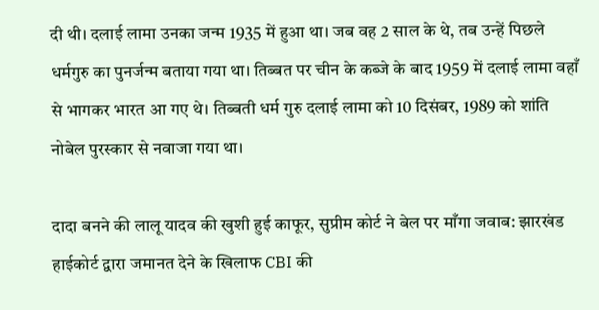दी थी। दलाई लामा उनका जन्म 1935 में हुआ था। जब वह 2 साल के थे, तब उन्हें पिछले धर्मगुरु का पुनर्जन्म बताया गया था। तिब्बत पर चीन के कब्जे के बाद 1959 में दलाई लामा वहाँ से भागकर भारत आ गए थे। तिब्बती धर्म गुरु दलाई लामा को 10 दिसंबर, 1989 को शांति नोबेल पुरस्कार से नवाजा गया था।

दादा बनने की लालू यादव की खुशी हुई काफूर, सुप्रीम कोर्ट ने बेल पर माँगा जवाब: झारखंड हाईकोर्ट द्वारा जमानत देने के खिलाफ CBI की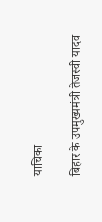याचिका

बिहार के उपमुख्यमंत्री तेजस्वी यादव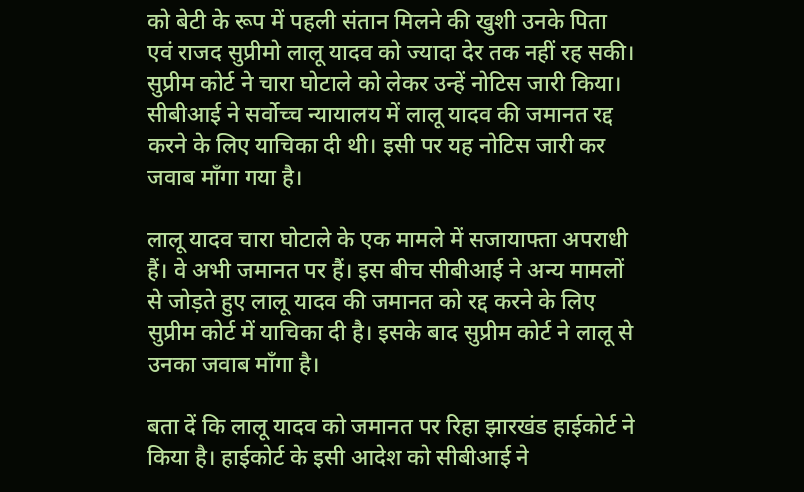को बेटी के रूप में पहली संतान मिलने की खुशी उनके पिता एवं राजद सुप्रीमो लालू यादव को ज्यादा देर तक नहीं रह सकी। सुप्रीम कोर्ट ने चारा घोटाले को लेकर उन्हें नोटिस जारी किया। सीबीआई ने सर्वोच्च न्यायालय में लालू यादव की जमानत रद्द करने के लिए याचिका दी थी। इसी पर यह नोटिस जारी कर जवाब माँगा गया है।

लालू यादव चारा घोटाले के एक मामले में सजायाफ्ता अपराधी हैं। वे अभी जमानत पर हैं। इस बीच सीबीआई ने अन्य मामलों से जोड़ते हुए लालू यादव की जमानत को रद्द करने के लिए सुप्रीम कोर्ट में याचिका दी है। इसके बाद सुप्रीम कोर्ट ने लालू से उनका जवाब माँगा है।

बता दें कि लालू यादव को जमानत पर रिहा झारखंड हाईकोर्ट ने किया है। हाईकोर्ट के इसी आदेश को सीबीआई ने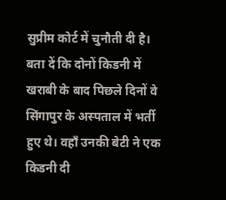सुप्रीम कोर्ट में चुनौती दी है। बता दें कि दोनों किडनी में खराबी के बाद पिछले दिनों वे सिंगापुर के अस्पताल में भर्ती हुए थे। वहाँ उनकी बेटी ने एक किडनी दी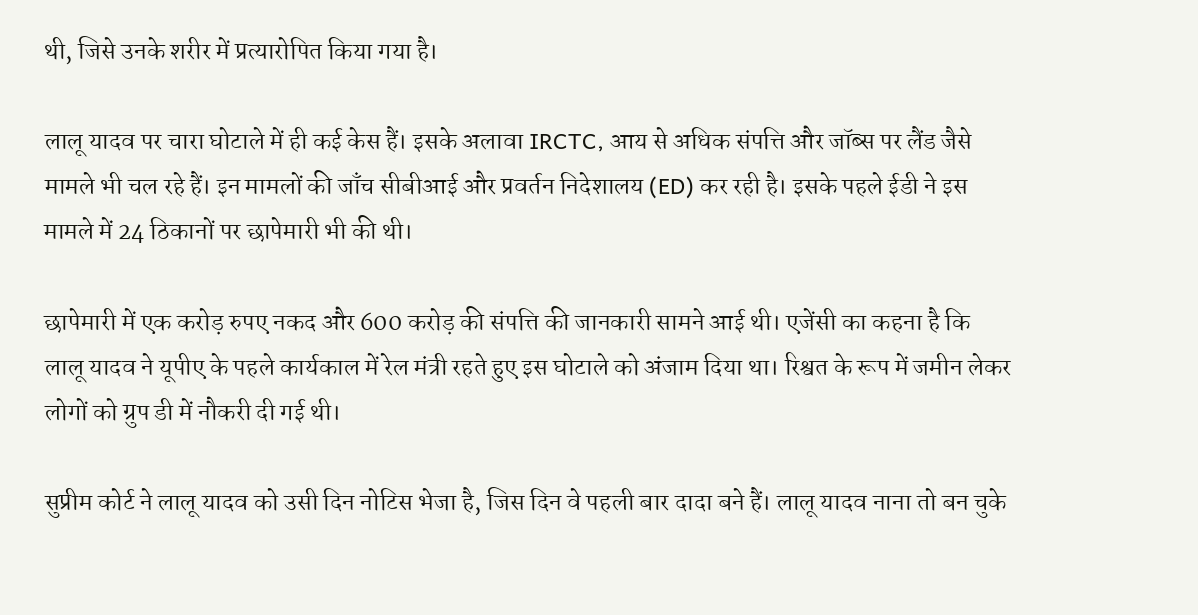थी, जिसे उनके शरीर में प्रत्यारोपित किया गया है।

लालू यादव पर चारा घोटाले में ही कई केस हैं। इसके अलावा IRCTC, आय से अधिक संपत्ति और जॉब्स पर लैंड जैसे मामले भी चल रहे हैं। इन मामलों की जाँच सीबीआई और प्रवर्तन निदेशालय (ED) कर रही है। इसके पहले ईडी ने इस मामले में 24 ठिकानों पर छापेमारी भी की थी।

छापेमारी में एक करोड़ रुपए नकद और 600 करोड़ की संपत्ति की जानकारी सामने आई थी। एजेंसी का कहना है कि लालू यादव ने यूपीए के पहले कार्यकाल में रेल मंत्री रहते हुए इस घोटाले को अंजाम दिया था। रिश्वत के रूप में जमीन लेकर लोगों को ग्रुप डी में नौकरी दी गई थी।

सुप्रीम कोर्ट ने लालू यादव को उसी दिन नोटिस भेजा है, जिस दिन वे पहली बार दादा बने हैं। लालू यादव नाना तो बन चुके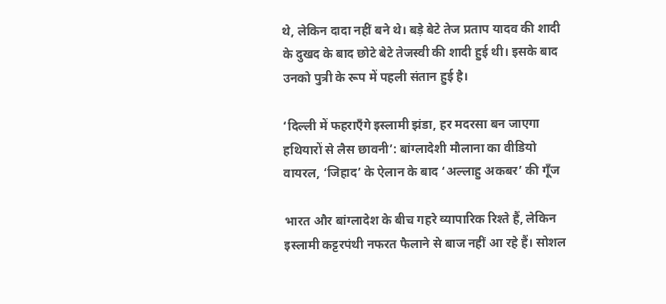थे, लेकिन दादा नहीं बने थे। बड़े बेटे तेज प्रताप यादव की शादी के दुखद के बाद छोटे बेटे तेजस्वी की शादी हुई थी। इसके बाद उनको पुत्री के रूप में पहली संतान हुई है।

‘दिल्ली में फहराएँगे इस्लामी झंडा, हर मदरसा बन जाएगा हथियारों से लैस छावनी’: बांग्लादेशी मौलाना का वीडियो वायरल, ‘जिहाद’ के ऐलान के बाद ‘अल्लाहु अकबर’ की गूँज

भारत और बांग्लादेश के बीच गहरे व्यापारिक रिश्ते हैं, लेकिन इस्लामी कट्टरपंथी नफरत फैलाने से बाज नहीं आ रहे हैं। सोशल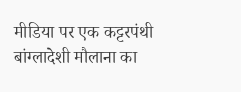मीडिया पर एक कट्टरपंथी बांग्लादेशी मौलाना का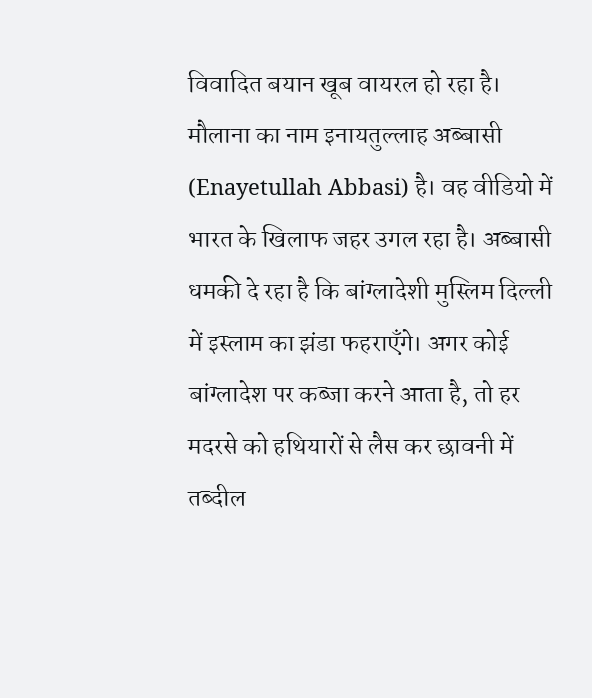विवादित बयान खूब वायरल हो रहा है। मौलाना का नाम इनायतुल्लाह अब्बासी (Enayetullah Abbasi) है। वह वीडियो में भारत के खिलाफ जहर उगल रहा है। अब्बासी धमकी दे रहा है कि बांग्लादेशी मुस्लिम दिल्ली में इस्लाम का झंडा फहराएँगे। अगर कोई बांग्लादेश पर कब्जा करने आता है, तो हर मदरसे को हथियारों से लैस कर छावनी में तब्दील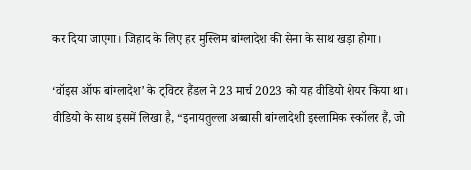कर दिया जाएगा। जिहाद के लिए हर मुस्लिम बांग्लादेश की सेना के साथ खड़ा होगा।

‘वॉइस ऑफ बांग्लादेश’ के ट्विटर हैंडल ने 23 मार्च 2023 को यह वीडियो शेयर किया था। वीडियो के साथ इसमें लिखा है, “इनायतुल्ला अब्बासी बांग्लादेशी इस्लामिक स्कॉलर हैं, जो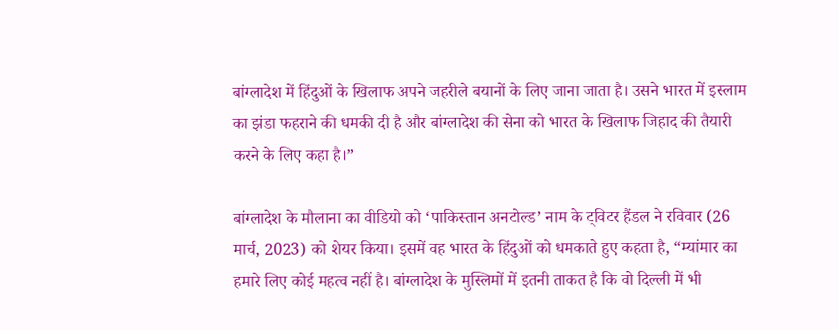बांग्लादेश में हिंदुओं के खिलाफ अपने जहरीले बयानों के लिए जाना जाता है। उसने भारत में इस्लाम का झंडा फहराने की धमकी दी है और बांग्लादेश की सेना को भारत के खिलाफ जिहाद की तैयारी करने के लिए कहा है।”

बांग्लादेश के मौलाना का वीडियो को ‘पाकिस्तान अनटोल्ड’ नाम के ट्विटर हैंडल ने रविवार (26 मार्च, 2023) को शेयर किया। इसमें वह भारत के हिंदुओं को धमकाते हुए कहता है, “म्यांमार का हमारे लिए कोई महत्व नहीं है। बांग्लादेश के मुस्लिमों में इतनी ताकत है कि वो दिल्ली में भी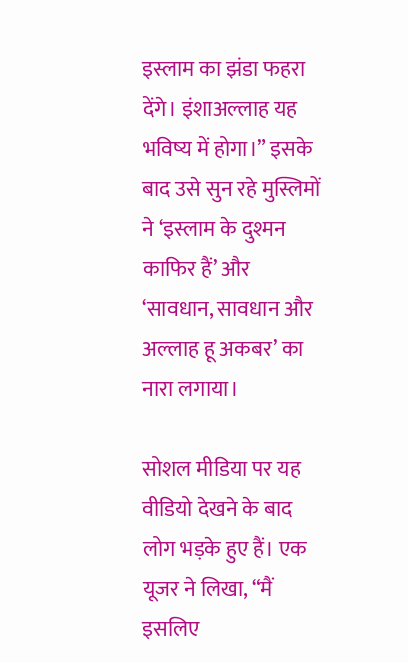इस्लाम का झंडा फहरा देंगे। इंशाअल्लाह यह भविष्य में होगा।” इसके बाद उसे सुन रहे मुस्लिमों ने ‘इस्लाम के दुश्मन काफिर हैं’ और ‘सावधान, सावधान और अल्लाह हू अकबर’ का नारा लगाया।

सोशल मीडिया पर यह वीडियो देखने के बाद लोग भड़के हुए हैं। एक यूजर ने लिखा, “मैं इसलिए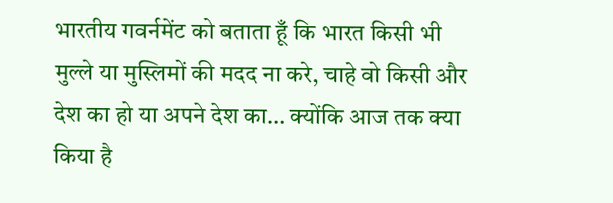भारतीय गवर्नमेंट को बताता हूँ कि भारत किसी भी मुल्ले या मुस्लिमों की मदद ना करे, चाहे वो किसी और देश का हो या अपने देश का… क्योंकि आज तक क्या किया है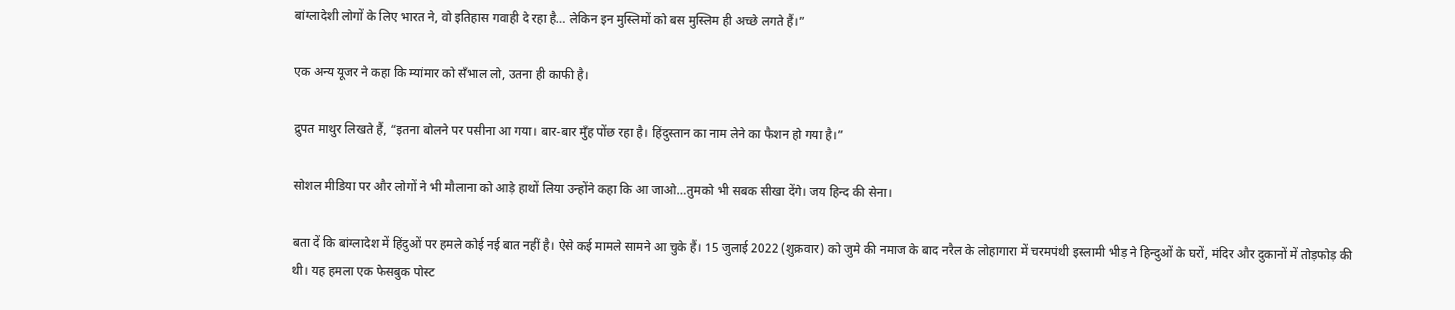बांग्लादेशी लोगों के लिए भारत ने, वो इतिहास गवाही दे रहा है… लेकिन इन मुस्लिमों को बस मुस्लिम ही अच्छे लगते हैं।”

एक अन्य यूजर ने कहा कि म्यांमार को सँभाल लो, उतना ही काफी है।

द्रुपत माथुर लिखते हैं, “इतना बोलने पर पसीना आ गया। बार-बार मुँह पोंछ रहा है। हिंदुस्तान का नाम लेने का फैशन हो गया है।”

सोशल मीडिया पर और लोगों ने भी मौलाना को आड़े हाथों लिया उन्होंने कहा कि आ जाओ…तुमको भी सबक सीखा देंगे। जय हिन्द की सेना।

बता दें कि बांग्लादेश में हिंदुओं पर हमले कोई नई बात नहीं है। ऐसे कई मामले सामने आ चुके हैं। 15 जुलाई 2022 (शुक्रवार) को जुमे की नमाज के बाद नरैल के लोहागारा में चरमपंथी इस्लामी भीड़ ने हिन्दुओं के घरों, मंदिर और दुकानों में तोड़फोड़ की थी। यह हमला एक फेसबुक पोस्ट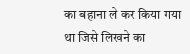का बहाना ले कर किया गया था जिसे लिखने का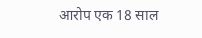आरोप एक 18 साल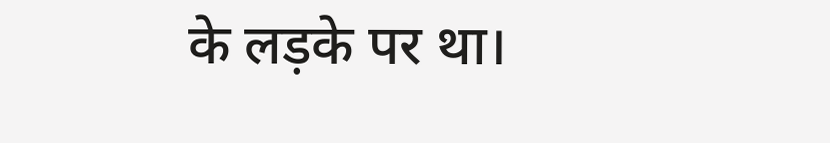के लड़के पर था।